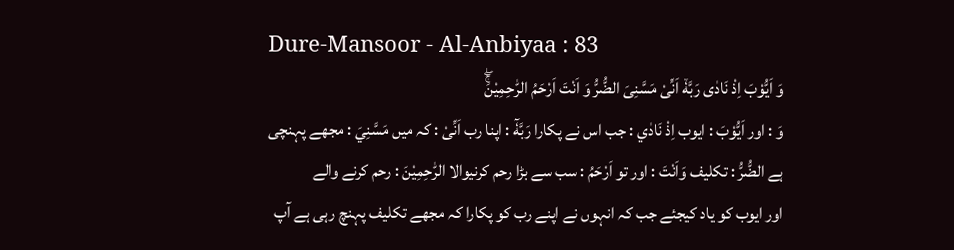Dure-Mansoor - Al-Anbiyaa : 83
وَ اَیُّوْبَ اِذْ نَادٰى رَبَّهٗۤ اَنِّیْ مَسَّنِیَ الضُّرُّ وَ اَنْتَ اَرْحَمُ الرّٰحِمِیْنَۚۖ
وَ : اور اَيُّوْبَ : ایوب اِذْ نَادٰي : جب اس نے پکارا رَبَّهٗٓ : اپنا رب اَنِّىْ : کہ میں مَسَّنِيَ : مجھے پہنچی ہے الضُّرُّ : تکلیف وَاَنْتَ : اور تو اَرْحَمُ : سب سے بڑا رحم کرنیوالا الرّٰحِمِيْنَ : رحم کرنے والے
اور ایوب کو یاد کیجئے جب کہ انہوں نے اپنے رب کو پکارا کہ مجھے تکلیف پہنچ رہی ہے آپ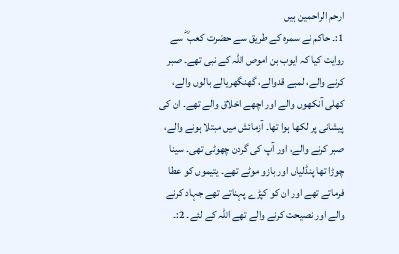ارحم الراحمین ہیں
1:۔ حاکم نے سمرہ کے طریق سے حضرت کعب ؓ سے روایت کیا کہ ایوب بن اموص اللہ کے نبی تھے۔ صبر کرنے والے، لمبے قدوالے، گھنگھریالے بالوں والے، کھلی آنکھوں والے اور اچھے اخلاق والے تھے۔ ان کی پیشانی پر لکھا ہوا تھا۔ آزمائش میں مبتلا ہونے والے، صبر کرنے والے، اور آپ کی گردن چھوٹی تھی۔ سینا چوڑا تھا پنڈلیاں اور بازو موٹے تھے۔ یتیموں کو عطا فرماتے تھے اور ان کو کپڑے پہناتے تھے جہاد کرنے والے اور نصیحت کرنے والے تھے اللہ کے لئے۔ 2:۔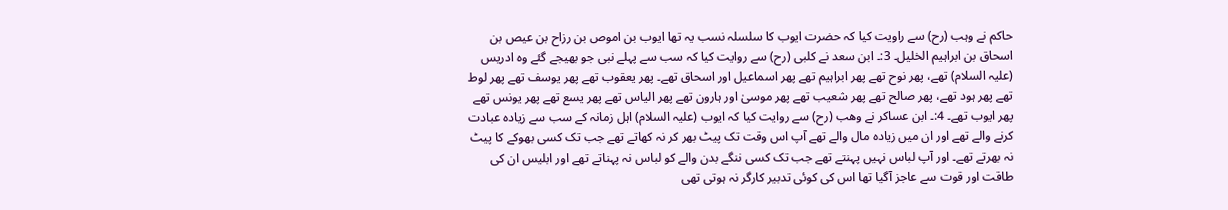حاکم نے وہب (رح) سے راویت کیا کہ حضرت ایوب کا سلسلہ نسب یہ تھا ایوب بن اموص بن رزاح بن عیص بن اسحاق بن ابراہیم الخلیل۔ 3:۔ ابن سعد نے کلبی (رح) سے روایت کیا کہ سب سے پہلے نبی جو بھیجے گئے وہ ادریس (علیہ السلام) تھے، پھر نوح تھے پھر ابراہیم تھے پھر اسماعیل اور اسحاق تھے۔ پھر یعقوب تھے پھر یوسف تھے پھر لوط تھے پھر ہود تھے، پھر صالح تھے پھر شعیب تھے پھر موسیٰ اور ہارون تھے پھر الیاس تھے پھر یسع تھے پھر یونس تھے پھر ایوب تھے۔ 4:۔ ابن عساکر نے وھب (رح) سے روایت کیا کہ ایوب (علیہ السلام) اہل زمانہ کے سب سے زیادہ عبادت کرنے والے تھے اور ان میں زیادہ مال والے تھے آپ اس وقت تک پیٹ بھر کر نہ کھاتے تھے جب تک کسی بھوکے کا پیٹ نہ بھرتے تھے۔ اور آپ لباس نہیں پہنتے تھے جب تک کسی ننگے بدن والے کو لباس نہ پہناتے تھے اور ابلیس ان کی طاقت اور قوت سے عاجز آگیا تھا اس کی کوئی تدبیر کارگر نہ ہوتی تھی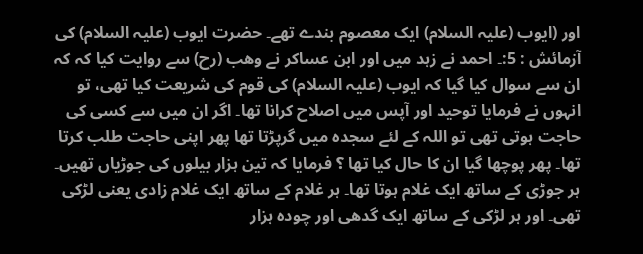اور (ایوب (علیہ السلام) ایک معصوم بندے تھے۔ حضرت ایوب (علیہ السلام) کی آزمائش : 5:۔ احمد نے زہد میں اور ابن عساکر نے وھب (رح) سے روایت کیا کہ کہ ان سے سوال کیا گیا کہ ایوب (علیہ السلام) کی قوم کی شریعت کیا تھی، تو انہوں نے فرمایا توحید اور آپس میں اصلاح کرانا تھا۔ اگر ان میں سے کسی کی حاجت ہوتی تھی تو اللہ کے لئے سجدہ میں گرپڑتا تھا پھر اپنی حاجت طلب کرتا تھا۔ پھر پوچھا گیا ان کا حال کیا تھا ؟ فرمایا کہ تین ہزار بیلوں کی جوڑیاں تھیں۔ ہر جوڑی کے ساتھ ایک غلام ہوتا تھا۔ ہر غلام کے ساتھ ایک غلام زادی یعنی لڑکی تھی۔ اور ہر لڑکی کے ساتھ ایک گدھی اور چودہ ہزار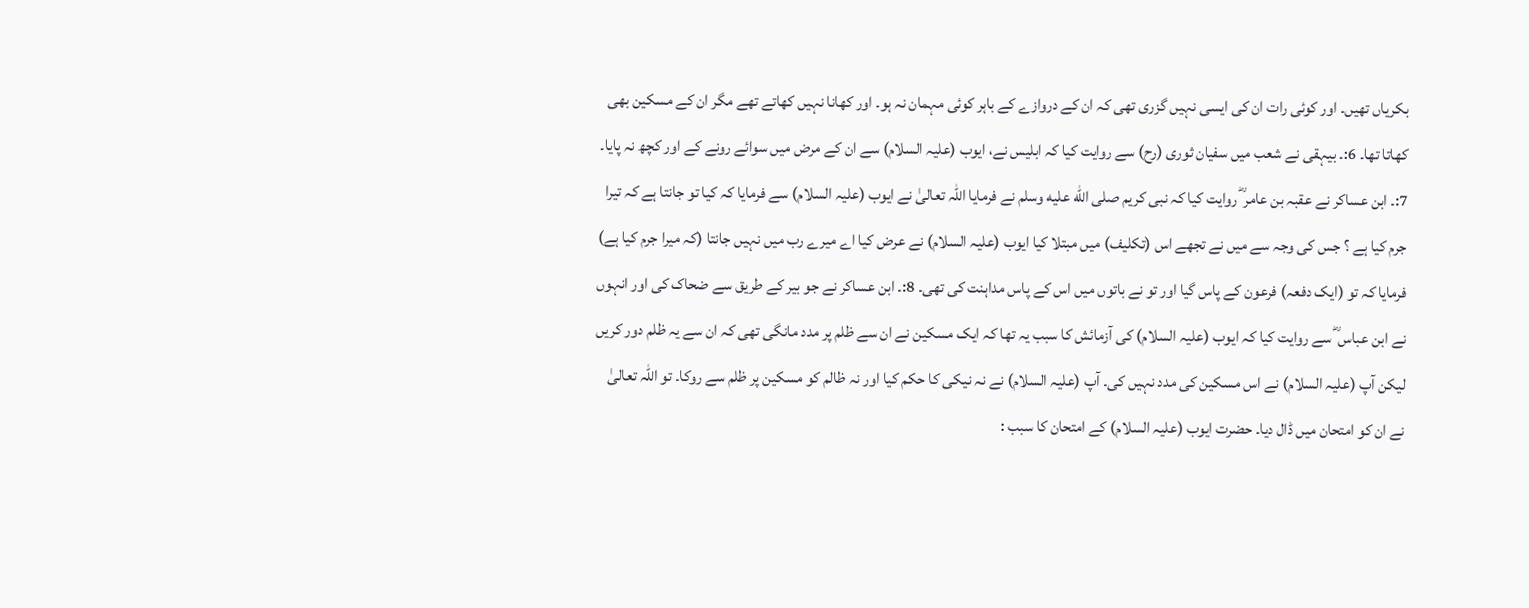بکریاں تھیں۔ اور کوئی رات ان کی ایسی نہیں گزری تھی کہ ان کے دروازے کے باہر کوئی مہمان نہ ہو۔ اور کھانا نہیں کھاتے تھے مگر ان کے مسکین بھی کھاتا تھا۔ 6:۔ بیہقی نے شعب میں سفیان ثوری (رح) سے روایت کیا کہ ابلیس نے، ایوب (علیہ السلام) سے ان کے مرض میں سوائے رونے کے اور کچھ نہ پایا۔ 7:۔ ابن عساکر نے عقبہ بن عامر ؓ روایت کیا کہ نبی کریم صلى الله عليه وسلم نے فرمایا اللہ تعالیٰ نے ایوب (علیہ السلام) سے فرمایا کہ کیا تو جانتا ہے کہ تیرا جرم کیا ہے ؟ جس کی وجہ سے میں نے تجھے اس (تکلیف) میں مبتلا کیا ایوب (علیہ السلام) نے عرض کیا اے میرے رب میں نہیں جانتا (کہ میرا جرم کیا ہے) فرمایا کہ تو (ایک دفعہ) فرعون کے پاس گیا اور تو نے باتوں میں اس کے پاس مداہنت کی تھی۔ 8:۔ ابن عساکر نے جو بیر کے طریق سے ضحاک کی اور انہوں نے ابن عباس ؓ سے روایت کیا کہ ایوب (علیہ السلام) کی آزمائش کا سبب یہ تھا کہ ایک مسکین نے ان سے ظلم پر مدد مانگی تھی کہ ان سے یہ ظلم دور کریں لیکن آپ (علیہ السلام) نے اس مسکین کی مدد نہیں کی۔ آپ (علیہ السلام) نے نہ نیکی کا حکم کیا اور نہ ظالم کو مسکین پر ظلم سے روکا۔ تو اللہ تعالیٰ نے ان کو امتحان میں ڈال دیا۔ حضرت ایوب (علیہ السلام) کے امتحان کا سبب :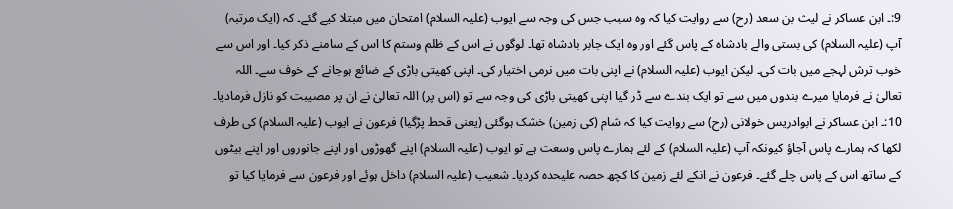9:۔ ابن عساکر نے لیث بن سعد (رح) سے روایت کیا کہ وہ سبب جس کی وجہ سے ایوب (علیہ السلام) امتحان میں مبتلا کیے گئے۔ کہ (ایک مرتبہ) آپ (علیہ السلام) کی بستی والے بادشاہ کے پاس گئے اور وہ ایک جابر بادشاہ تھا۔ لوگوں نے اس کے ظلم وستم کا اس کے سامنے ذکر کیا۔ اور اس سے خوب ترش لہجے میں بات کی۔ لیکن ایوب (علیہ السلام) نے اپنی بات میں نرمی اختیار کی۔ اپنی کھیتی باڑی کے ضائع ہوجانے کے خوف سے۔ اللہ تعالیٰ نے فرمایا میرے بندوں میں سے تو ایک بندے سے ڈر گیا اپنی کھیتی باڑی کی وجہ سے تو (اس پر) اللہ تعالیٰ نے ان پر مصیبت کو نازل فرمادیا۔ 10:۔ ابن عساکر نے ابوادریس خولانی (رح) سے روایت کیا کہ شام (کی زمین) خشک ہوگئی (یعنی قحط پڑگیا) فرعون نے ایوب (علیہ السلام) کی طرف لکھا کہ ہمارے پاس آجاؤ کیونکہ آپ (علیہ السلام) کے لئے ہمارے پاس وسعت ہے تو ایوب (علیہ السلام) اپنے گھوڑوں اور اپنے جانوروں اور اپنے بیٹوں کے ساتھ اس کے پاس چلے گئے۔ فرعون نے انکے لئے زمین کا کچھ حصہ علیحدہ کردیا۔ شعیب (علیہ السلام) داخل ہوئے اور فرعون سے فرمایا کیا تو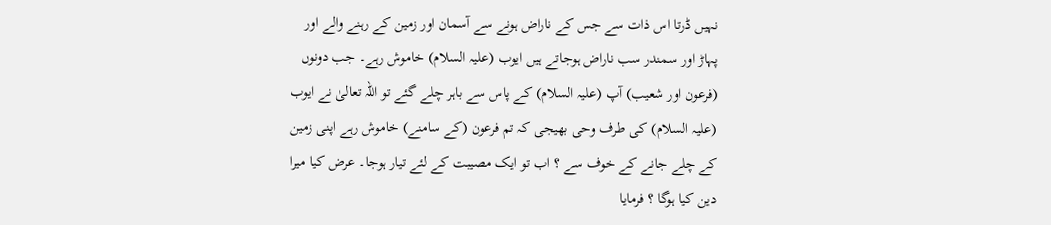نہیں ڈرتا اس ذات سے جس کے ناراض ہونے سے آسمان اور زمین کے رہنے والے اور پہاڑ اور سمندر سب ناراض ہوجاتے ہیں ایوب (علیہ السلام) خاموش رہے۔ جب دونوں (فرعون اور شعیب) آپ (علیہ السلام) کے پاس سے باہر چلے گئے تو اللہ تعالیٰ نے ایوب (علیہ السلام) کی طرف وحی بھیجی کہ تم فرعون (کے سامنے) خاموش رہے اپنی زمین کے چلے جانے کے خوف سے ؟ اب تو ایک مصیبت کے لئے تیار ہوجا۔ عرض کیا میرا دین کیا ہوگا ؟ فرمایا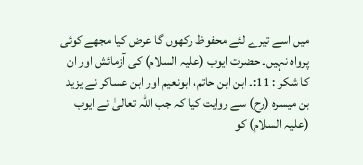میں اسے تیرے لئے محفوظ رکھوں گا عرض کیا مجھے کوئی پرواہ نہیں۔ حضرت ایوب (علیہ السلام) کی آزمائش اور ان کا شکر : 11:۔ ابن ابن حاتم، ابونعیم اور ابن عساکر نے یزید بن میسرہ (رح) سے روایت کیا کہ جب اللہ تعالیٰ نے ایوب (علیہ السلام) کو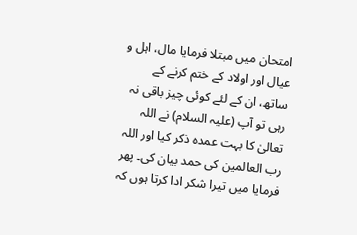امتحان میں مبتلا فرمایا مال، اہل و عیال اور اولاد کے ختم کرنے کے ساتھ، ان کے لئے کوئی چیز باقی نہ رہی تو آپ (علیہ السلام) نے اللہ تعالیٰ کا بہت عمدہ ذکر کیا اور اللہ رب العالمین کی حمد بیان کی۔ پھر فرمایا میں تیرا شکر ادا کرتا ہوں کہ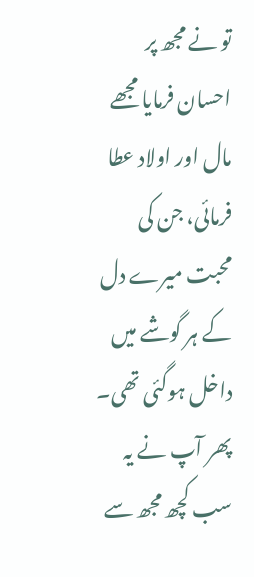تو نے مجھ پر احسان فرمایا مجھے مال اور اولاد عطا فرمائی، جن کی محبت میرے دل کے ہر گوشے میں داخل ہوگئی تھی۔ پھر آپ نے یہ سب کچھ مجھ سے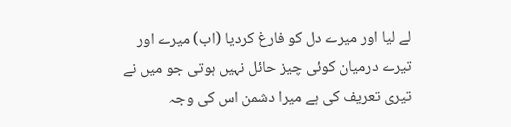لے لیا اور میرے دل کو فارغ کردیا (اب) میرے اور تیرے درمیان کوئی چیز حائل نہیں ہوتی جو میں نے تیری تعریف کی ہے میرا دشمن اس کی وجہ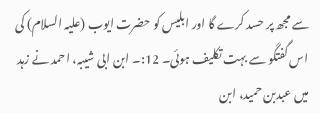سے مجھ پر حسد کرے گا اور ابلیس کو حضرت ایوب (علیہ السلام) کی اس گفتگو سے بہت تکلیف ہوئی۔ 12:۔ ابن ابی شیبہ، احمد نے زہد میں عبدبن حمید، ابن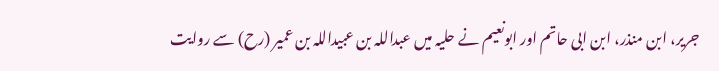جریر، ابن منذر، ابن ابی حاتم اور ابونعیم نے حلیہ میں عبداللہ بن عبیداللہ بن عمیر (رح) سے روایت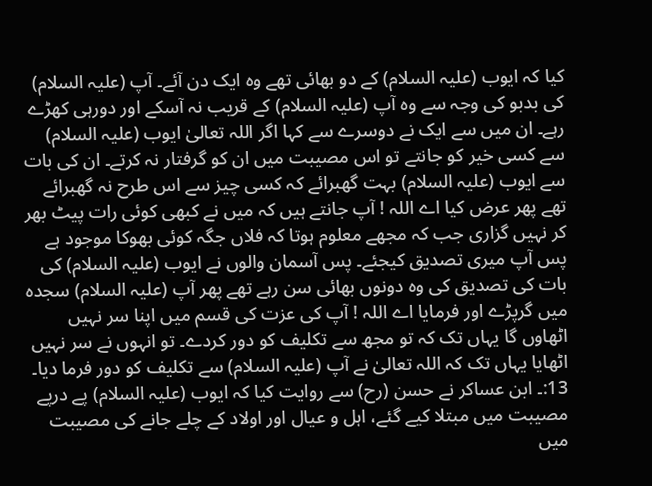کیا کہ ایوب (علیہ السلام) کے دو بھائی تھے وہ ایک دن آئے۔ آپ (علیہ السلام) کی بدبو کی وجہ سے وہ آپ (علیہ السلام) کے قریب نہ آسکے اور دورہی کھڑے رہے۔ ان میں سے ایک نے دوسرے سے کہا اگر اللہ تعالیٰ ایوب (علیہ السلام) سے کسی خیر کو جانتے تو اس مصیبت میں ان کو گرفتار نہ کرتے۔ ان کی بات سے ایوب (علیہ السلام) بہت گھبرائے کہ کسی چیز سے اس طرح نہ گھبرائے تھے پھر عرض کیا اے اللہ ! آپ جانتے ہیں کہ میں نے کبھی کوئی رات پیٹ بھر کر نہیں گزاری جب کہ مجھے معلوم ہوتا کہ فلاں جگہ کوئی بھوکا موجود ہے پس آپ میری تصدیق کیجئے۔ پس آسمان والوں نے ایوب (علیہ السلام) کی بات کی تصدیق کی وہ دونوں بھائی سن رہے تھے پھر آپ (علیہ السلام) سجدہ میں گرپڑے اور فرمایا اے اللہ ! آپ کی عزت کی قسم میں اپنا سر نہیں اٹھاوں گا یہاں تک کہ تو مجھ سے تکلیف کو دور کردے۔ تو انہوں نے سر نہیں اٹھایا یہاں تک کہ اللہ تعالیٰ نے آپ (علیہ السلام) سے تکلیف کو دور فرما دیا۔ 13:۔ ابن عساکر نے حسن (رح) سے روایت کیا کہ ایوب (علیہ السلام) پے درپے مصیبت میں مبتلا کیے گئے، اہل و عیال اور اولاد کے چلے جانے کی مصیبت میں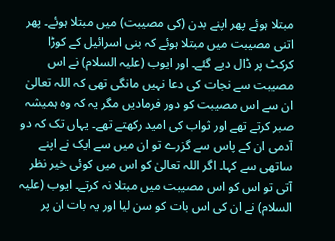مبتلا ہوئے پھر اپنے بدن (کی مصیبت) میں مبتلا ہوئے۔ پھر اتنی مصیبت میں مبتلا ہوئے کہ بنی اسرائیل کے کوڑا کرکٹ پر ڈال دیے گئے۔ اور ایوب (علیہ السلام) نے اس مصیبت سے نجات کی دعا نہیں مانگی تھی کہ اللہ تعالیٰ ان سے اس مصیبت کو دور فرمادیں مگر یہ کہ وہ ہمیشہ صبر کرتے تھے اور ثواب کی امید رکھتے تھے۔ یہاں تک کہ دو آدمی ان کے پاس سے گزرے تو ان میں سے ایک نے اپنے ساتھی سے کہا۔ اگر اللہ تعالیٰ کو اس میں کوئی خیر نظر آتی تو اس کو اس مصیبت میں مبتلا نہ کرتے۔ ایوب (علیہ السلام) نے ان کی اس بات کو سن لیا اور یہ بات ان پر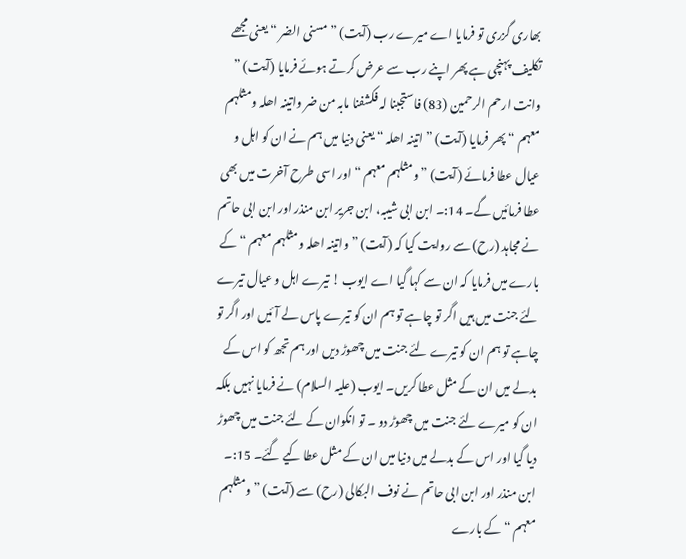بھاری گزری تو فرمایا اے میرے رب (آیت) ” مسنی الضر “ یعنی مجھے تکلیف پہنچی ہے پھر اپنے رب سے عرض کرتے ہوئے فرمایا (آیت) ” وانت ارحم الرحمین (83) فاستجبنا لہ فکشفنا مابہ من ضر واتینہ اھلہ ومثلہم معہم “ پھر فرمایا (آیت) ” اتینہ اھلہ “ یعنی دنیا میں ہم نے ان کو اہل و عیال عطا فرمائے (آیت) ” ومثلہم معہم “ اور اسی طرح آخرت میں بھی عطا فرمائیں گے۔ 14:۔ ابن ابی شیبہ، ابن جریر ابن منذر اور ابن ابی حاتم نے مجاہد (رح) سے روایت کیا کہ (آیت) ” واتینہ اھلہ ومثلہم معہم “ کے بارے میں فرمایا کہ ان سے کہا گیا اے ایوب ! تیرے اہل و عیال تیرے لئے جنت میں ہیں اگر تو چاہے تو ہم ان کو تیرے پاس لے آئیں اور اگر تو چاہے تو ہم ان کو تیرے لئے جنت میں چھوڑ دیں اور ہم تجھ کو اس کے بدلے میں ان کے مثل عطا کریں۔ ایوب (علیہ السلام) نے فرمایا نہیں بلکہ ان کو میرے لئے جنت میں چھوڑ دو ۔ تو انکوان کے لئے جنت میں چھوڑ دیا گیا اور اس کے بدلے میں دنیا میں ان کے مثل عطا کیے گئے۔ 15:۔ ابن منذر اور ابن ابی حاتم نے نوف البکالی (رح) سے (آیت) ” ومثلہم معہم “ کے بارے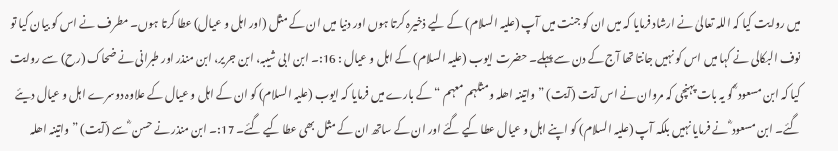میں روایت کیا کہ اللہ تعالیٰ نے ارشاد فرمایا کہ میں ان کو جنت میں آپ (علیہ السلام) کے لیے ذخیرہ کرتا ہوں اور دنیا میں ان کے مثل (اور اہل و عیال) عطا کرتا ہوں۔ مطرف نے اس کو بیان کیا تو نوف البکالی نے کہا میں اس کو نہیں جانتا تھا آج کے دن سے پہلے۔ حضرت ایوب (علیہ السلام) کے اہل و عیال : 16:۔ ابن ابی شیبہ، ابن جریر، ابن منذر اور طبرانی نے ضحاک (رح) سے روایت کیا کہ ابن مسعود ؓ کو یہ بات پہنچی کہ مروان نے اس آیت (آیت) ” واتینہ اھلہ ومثلہم معہم “ کے بارے میں فرمایا کہ ایوب (علیہ السلام) کو ان کے اہل و عیال کے علاوہ دوسرے اہل و عیال دیئے گئے۔ ابن مسعود ؓ نے فرمایا نہیں بلکہ آپ (علیہ السلام) کو اپنے اہل و عیال عطا کیے گئے اور ان کے ساتھ ان کے مثل بھی عطا کیے گئے۔ 17:۔ ابن منذر نے حسن ؓ سے (آیت) ” واتینہ اھلہ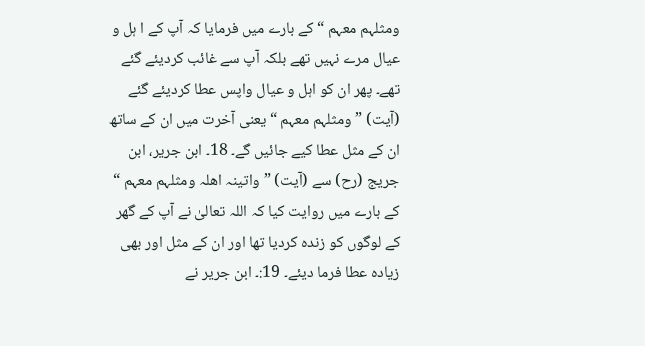ومثلہم معہم “ کے بارے میں فرمایا کہ آپ کے ا ہل و عیال مرے نہیں تھے بلکہ آپ سے غائب کردیئے گئے تھے۔ پھر ان کو اہل و عیال واپس عطا کردیئے گئے (آیت) ” ومثلہم معہم “ یعنی آخرت میں ان کے ساتھ ان کے مثل عطا کیے جائیں گے۔ 18۔ ابن جریر، ابن جریج (رح) سے (آیت) ” واتینہ اھلہ ومثلہم معہم “ کے بارے میں روایت کیا کہ اللہ تعالیٰ نے آپ کے گھر کے لوگوں کو زندہ کردیا تھا اور ان کے مثل اور بھی زیادہ عطا فرما دیئے۔ 19:۔ ابن جریر نے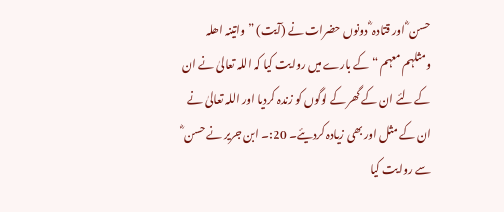حسن ؓ اور قتادہ ؓ دونوں حضرات نے (آیت) ” واتینہ اھلہ ومثلہم معہم “ کے بارے میں روایت کیا کہ اللہ تعالیٰ نے ان کے لئے ان کے گھر کے لوگوں کو زندہ کردیا اور اللہ تعالیٰ نے ان کے مثل اور بھی زیادہ کردیئے۔ 20:۔ ابن جریر نے حسن ؓ سے روایت کیا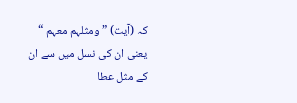کہ (آیت) ” ومثلہم معہم “ یعنی ان کی نسل میں سے ان کے مثل عطا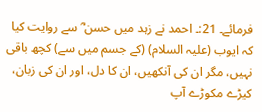فرمائے۔ 21:۔ احمد نے زہد میں حسن ؓ سے روایت کیا کہ ایوب (علیہ السلام) (کے جسم میں سے) کچھ باقی نہیں، مگر ان کی آنکھیں، ان کا دل، اور ان کی زبان، کیڑے مکوڑے آپ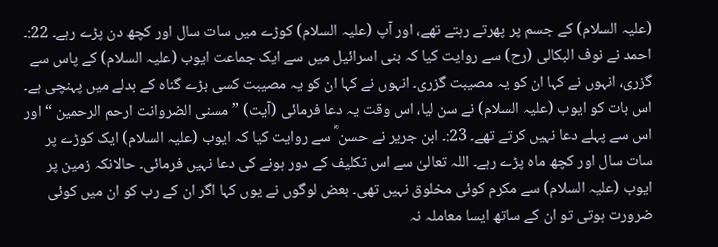(علیہ السلام) کے جسم پر پھرتے رہتے تھے، اور آپ (علیہ السلام) کوڑے میں سات سال اور کچھ دن پڑے رہے۔ 22:۔ احمد نے نوف البکالی (رح) سے روایت کیا کہ بنی اسرائیل میں سے ایک جماعت ایوب (علیہ السلام) کے پاس سے گزری، انہوں نے کہا ان کو یہ مصیبت گزری۔ انہوں نے کہا ان کو یہ مصیبت کسی بڑے گناہ کے بدلے میں پہنچی ہے۔ اس بات کو ایوب (علیہ السلام) نے سن لیا، اس وقت یہ دعا فرمائی (آیت) ” مسنی الضروانت ارحم الرحمین “ اور اس سے پہلے دعا نہیں کرتے تھے۔ 23:۔ ابن جریر نے حسن ؓ سے روایت کیا کہ ایوب (علیہ السلام) ایک کوڑے پر سات سال اور کچھ ماہ پڑے رہے۔ اللہ تعالیٰ سے اس تکلیف کے دور ہونے کی دعا نہیں فرمائی۔ حالانکہ زمین پر ایوب (علیہ السلام) سے مکرم کوئی مخلوق نہیں تھی۔ بعض لوگوں نے یوں کہا اگر ان کے رب کو ان میں کوئی ضرورت ہوتی تو ان کے ساتھ ایسا معاملہ نہ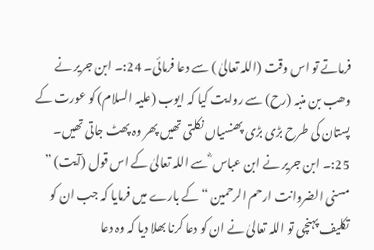فرماتے تو اس وقت (اللہ تعالیٰ ) سے دعا فرمائی۔ 24:۔ ابن جریر نے وھب بن منبہ (رح) سے روایت کیا کہ ایوب (علیہ السلام) کو عورت کے پستان کی طرح بڑی بڑی پھنسیاں نکلتی تھیں پھر وہ پھٹ جاتی تھیں۔ 25:۔ ابن جریر نے ابن عباس ؓ سے اللہ تعالیٰ کے اس قول (آیت) ” مسنی الضروانت ارحم الرحمین “ کے بارے میں فرمایا کہ جب ان کو تکلیف پہنچی تو اللہ تعالیٰ نے ان کو دعا کرنا بھلا دیا کہ وہ دعا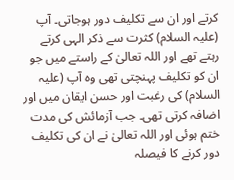کرتے اور ان سے تکلیف دور ہوجاتی۔ آپ (علیہ السلام) کثرت سے ذکر الہی کرتے رہتے تھے اور اللہ تعالیٰ کے راستے میں جو ان کو تکلیف پہنچتی تھی وہ آپ (علیہ السلام) کی رغبت اور حسن ایقان میں اور اضافہ کرتی تھی۔ جب آزمائش کی مدت ختم ہوئی اور اللہ تعالیٰ نے ان کی تکلیف دور کرنے کا فیصلہ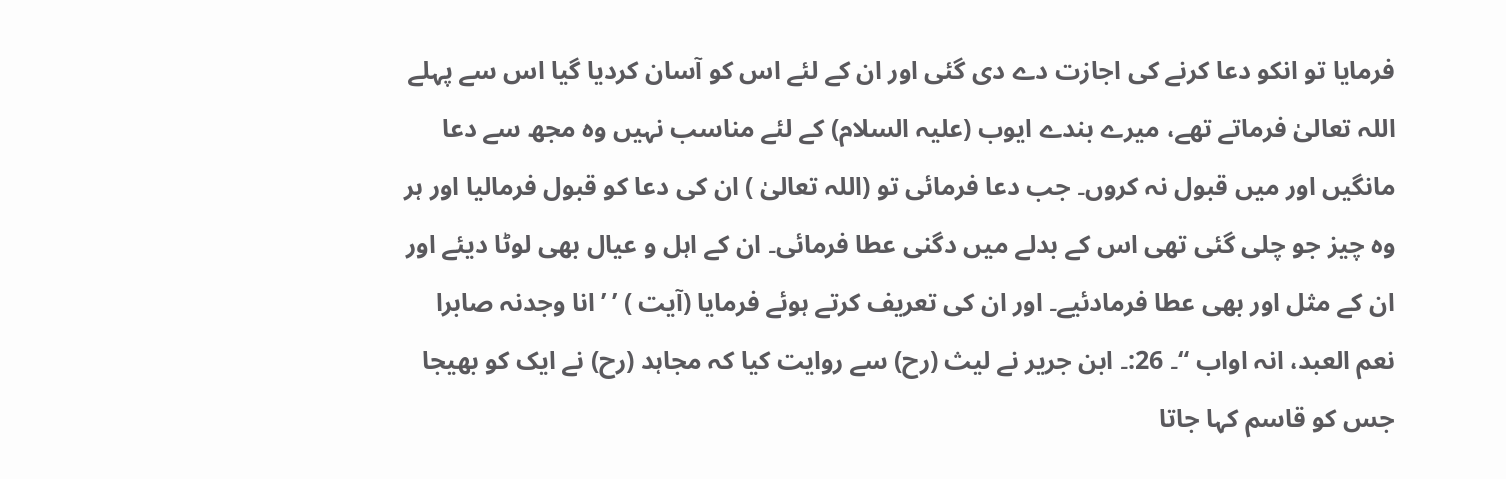فرمایا تو انکو دعا کرنے کی اجازت دے دی گئی اور ان کے لئے اس کو آسان کردیا گیا اس سے پہلے اللہ تعالیٰ فرماتے تھے، میرے بندے ایوب (علیہ السلام) کے لئے مناسب نہیں وہ مجھ سے دعا مانگیں اور میں قبول نہ کروں۔ جب دعا فرمائی تو (اللہ تعالیٰ ) ان کی دعا کو قبول فرمالیا اور ہر وہ چیز جو چلی گئی تھی اس کے بدلے میں دگنی عطا فرمائی۔ ان کے اہل و عیال بھی لوٹا دیئے اور ان کے مثل اور بھی عطا فرمادئیے۔ اور ان کی تعریف کرتے ہوئے فرمایا (آیت ) ’ ’ انا وجدنہ صابرا نعم العبد، انہ اواب “۔ 26:۔ ابن جریر نے لیث (رح) سے روایت کیا کہ مجاہد (رح) نے ایک کو بھیجا جس کو قاسم کہا جاتا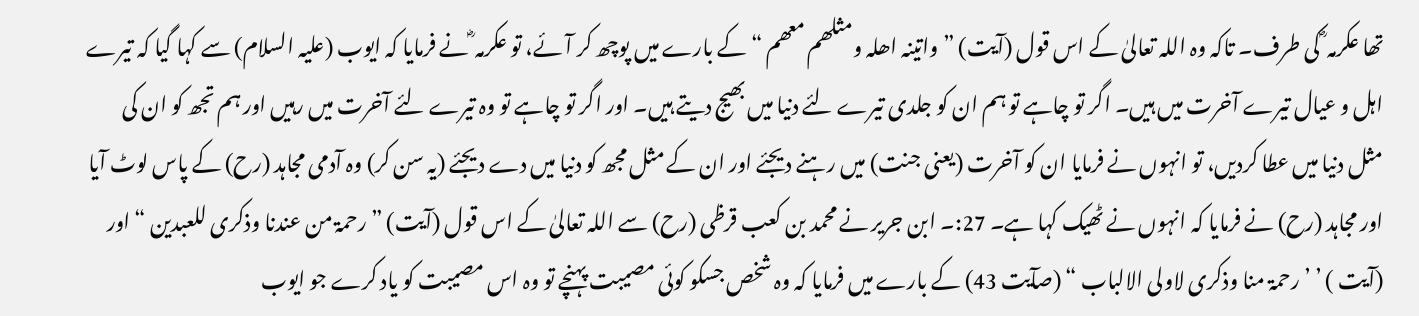تھا عکرمہ ؓ کی طرف۔ تاکہ وہ اللہ تعالیٰ کے اس قول (آیت) ” واتینہ اھلہ ومثلھم معھم “ کے بارے میں پوچھ کر آئے، تو عکرمہ ؓ نے فرمایا کہ ایوب (علیہ السلام) سے کہا گیا کہ تیرے اہل و عیال تیرے آخرت میں ہیں۔ اگر تو چاہے تو ہم ان کو جلدی تیرے لئے دنیا میں بھیج دیتے ہیں۔ اور اگر تو چاہے تو وہ تیرے لئے آخرت میں رہیں اور ہم تجھ کو ان کی مثل دنیا میں عطا کردیں، تو انہوں نے فرمایا ان کو آخرت (یعنی جنت) میں رہنے دیجئے اور ان کے مثل مجھ کو دنیا میں دے دیجئے (یہ سن کر) وہ آدمی مجاہد (رح) کے پاس لوٹ آیا اور مجاہد (رح) نے فرمایا کہ انہوں نے ٹھیک کہا ہے۔ 27:۔ ابن جریر نے محمد بن کعب قرظی (رح) سے اللہ تعالیٰ کے اس قول (آیت) ” رحمۃ من عندنا وذکری للعبدین “ اور (آیت ) ’ ’ رحمۃ منا وذکری لاولی الالباب “ (صآیت 43) کے بارے میں فرمایا کہ وہ شخص جسکو کوئی مصیبت پہنچے تو وہ اس مصیبت کو یاد کرے جو ایوب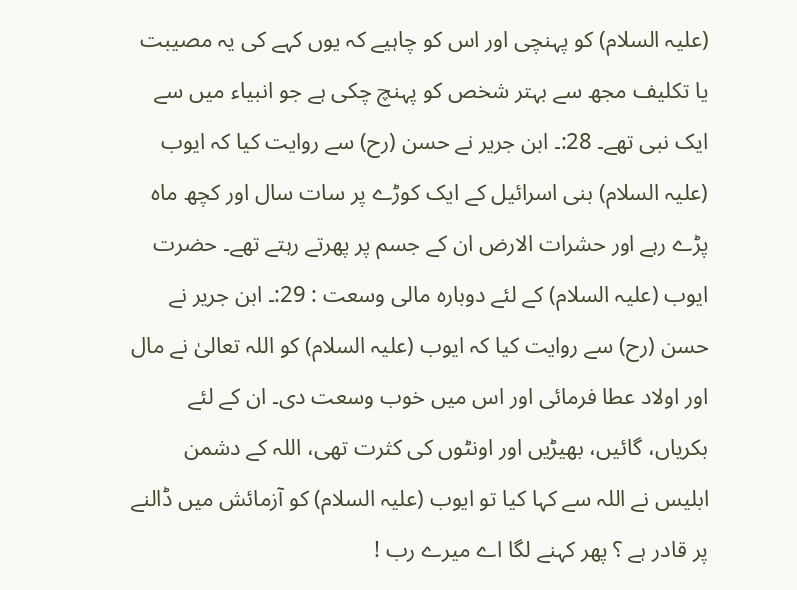(علیہ السلام) کو پہنچی اور اس کو چاہیے کہ یوں کہے کی یہ مصیبت یا تکلیف مجھ سے بہتر شخص کو پہنچ چکی ہے جو انبیاء میں سے ایک نبی تھے۔ 28:۔ ابن جریر نے حسن (رح) سے روایت کیا کہ ایوب (علیہ السلام) بنی اسرائیل کے ایک کوڑے پر سات سال اور کچھ ماہ پڑے رہے اور حشرات الارض ان کے جسم پر پھرتے رہتے تھے۔ حضرت ایوب (علیہ السلام) کے لئے دوبارہ مالی وسعت : 29:۔ ابن جریر نے حسن (رح) سے روایت کیا کہ ایوب (علیہ السلام) کو اللہ تعالیٰ نے مال اور اولاد عطا فرمائی اور اس میں خوب وسعت دی۔ ان کے لئے بکریاں، گائیں، بھیڑیں اور اونٹوں کی کثرت تھی، اللہ کے دشمن ابلیس نے اللہ سے کہا کیا تو ایوب (علیہ السلام) کو آزمائش میں ڈالنے پر قادر ہے ؟ پھر کہنے لگا اے میرے رب !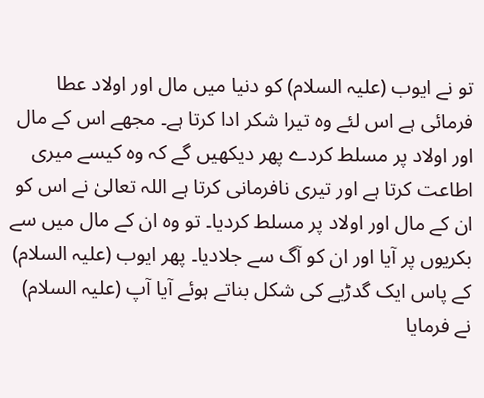تو نے ایوب (علیہ السلام) کو دنیا میں مال اور اولاد عطا فرمائی ہے اس لئے وہ تیرا شکر ادا کرتا ہے۔ مجھے اس کے مال اور اولاد پر مسلط کردے پھر دیکھیں گے کہ وہ کیسے میری اطاعت کرتا ہے اور تیری نافرمانی کرتا ہے اللہ تعالیٰ نے اس کو ان کے مال اور اولاد پر مسلط کردیا۔ تو وہ ان کے مال میں سے بکریوں پر آیا اور ان کو آگ سے جلادیا۔ پھر ایوب (علیہ السلام) کے پاس ایک گدڑیے کی شکل بناتے ہوئے آیا آپ (علیہ السلام) نے فرمایا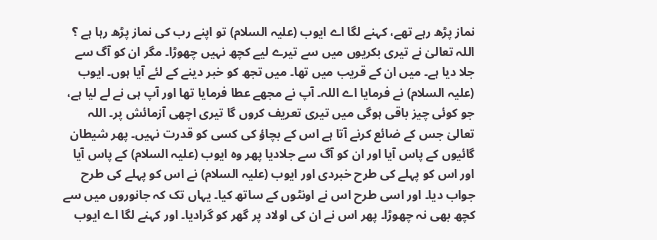نماز پڑھ رہے تھے، کہنے لگا اے ایوب (علیہ السلام) تو اپنے رب کی نماز پڑھ رہا ہے ؟ اللہ تعالیٰ نے تیری بکریوں میں سے تیرے لیے کچھ نہیں چھوڑا۔ مگر ان کو آگ سے جلا دیا ہے۔ میں ان کے قریب میں تھا۔ میں تجھ کو خبر دینے کے لئے آیا ہوں۔ ایوب (علیہ السلام) نے فرمایا اے اللہ۔ آپ نے مجھے عطا فرمایا تھا اور آپ ہی نے لے لیا ہے، جو کوئی چیز باقی ہوگی میں تیری تعریف کروں گا تیری اچھی آزمائش پر۔ اللہ تعالیٰ جس کے ضائع کرنے آتا ہے اس کے بچاؤ کی کسی کو قدرت نہیں۔ پھر شیطان گائیوں کے پاس آیا اور ان کو آگ سے جلادیا پھر وہ ایوب (علیہ السلام) کے پاس آیا اور اس کو پہلے کی طرح خبردی اور ایوب (علیہ السلام) نے اس کو پہلے کی طرح جواب دیا۔ اور اسی طرح اس نے اونٹوں کے ساتھ کیا۔ یہاں تک کہ جانوروں میں سے کچھ بھی نہ چھوڑا۔ پھر اس نے ان کی اولاد پر گھر کو گرادیا۔ اور کہنے لگا اے ایوب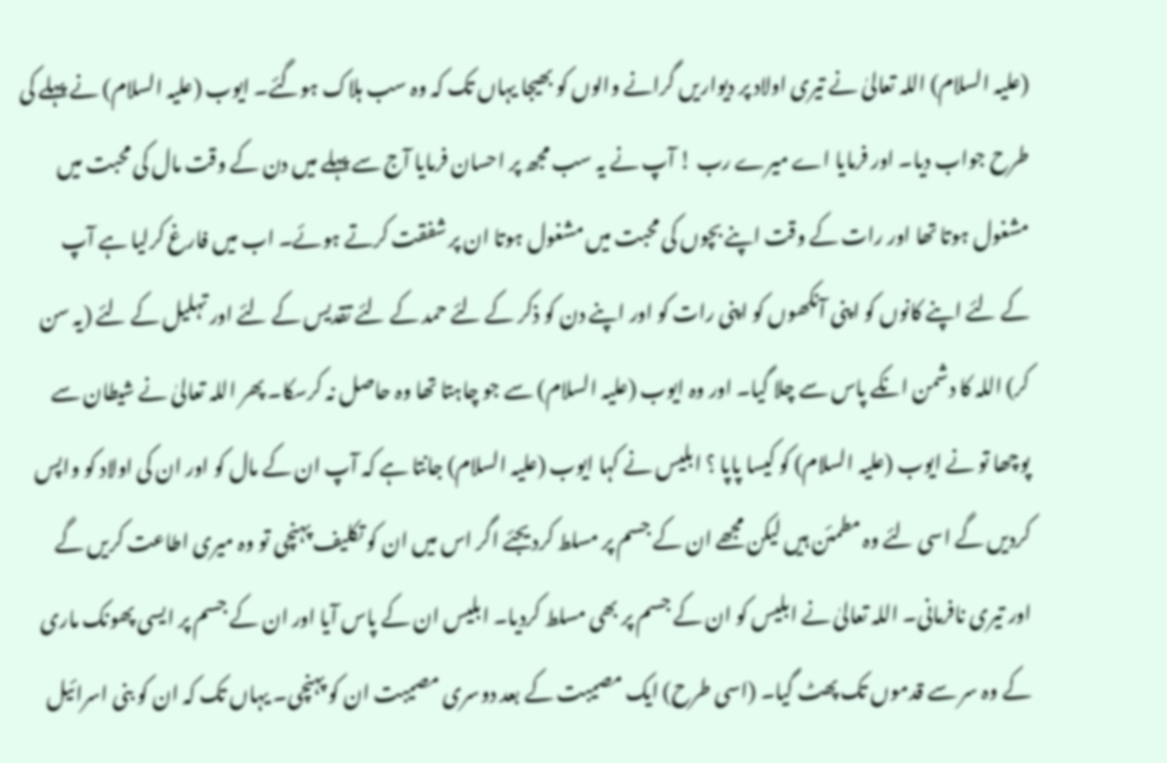(علیہ السلام) اللہ تعالیٰ نے تیری اولاد پر دیواریں گرانے والوں کو بھیجا یہاں تک کہ وہ سب ہلاک ہوگئے۔ ایوب (علیہ السلام) نے پہلے کی طرح جواب دیا۔ اور فرمایا اے میرے رب ! آپ نے یہ سب مجھ پر احسان فرمایا آج سے پہلے میں دن کے وقت مال کی محبت میں مشغول ہوتا تھا اور رات کے وقت اپنے بچوں کی محبت میں مشغول ہوتا ان پر شفقت کرتے ہوئے۔ اب میں فارغ کرلیا ہے آپ کے لئے اپنے کانوں کو اپنی آنکھوں کو اپنی رات کو اور اپنے دن کو ذکر کے لئے حمد کے لئے تقدیس کے لئے اور تہلیل کے لئے (یہ سن کر) اللہ کا دشمن انکے پاس سے چلا گیا۔ اور وہ ایوب (علیہ السلام) سے جو چاہتا تھا وہ حاصل نہ کرسکا۔ پھر اللہ تعالیٰ نے شیطان سے پوچھا تو نے ایوب (علیہ السلام) کو کیسا پاپا ؟ ابلیس نے کہا ایوب (علیہ السلام) جانتا ہے کہ آپ ان کے مال کو اور ان کی اولاد کو واپس کردیں گے اسی لئے وہ مطمئن ہیں لیکن مجھے ان کے جسم پر مسلط کردیجئے اگر اس میں ان کو تکلیف پہنچی تو وہ میری اطاعت کریں گے اور تیری نافرمانی۔ اللہ تعالیٰ نے ابلیس کو ان کے جسم پر بھی مسلط کردیا۔ ابلیس ان کے پاس آیا اور ان کے جسم پر ایسی پھونک ماری کے وہ سر سے قدموں تک پھٹ گیا۔ (اسی طرح) ایک مصیبت کے بعد دوسری مصیبت ان کو پہنچی۔ یہاں تک کہ ان کو بنی اسرائیل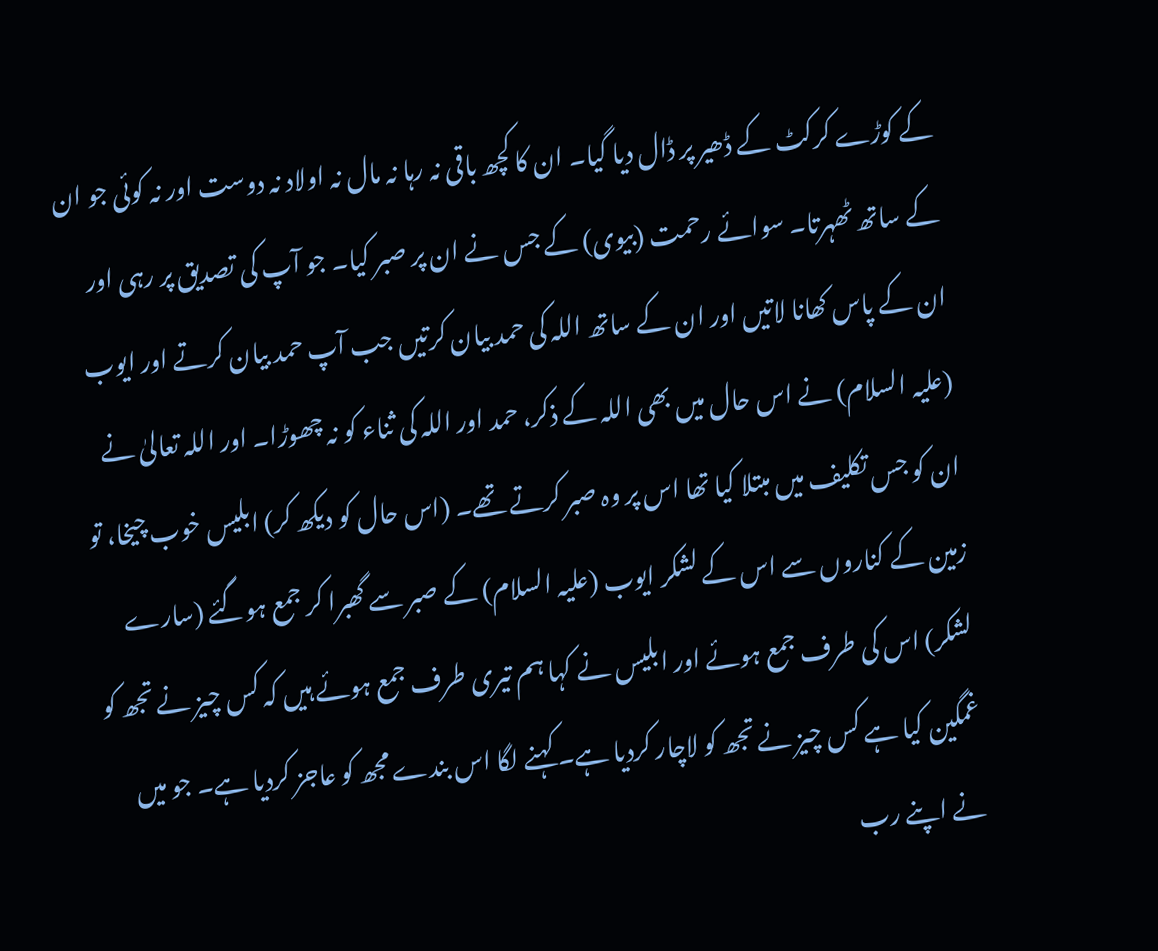کے کوڑے کرکٹ کے ڈھیر پر ڈال دیا گیا۔ ان کا کچھ باقی نہ رہا نہ مال نہ اولاد نہ دوست اور نہ کوئی جو ان کے ساتھ ٹھہرتا۔ سوائے رحمت (بیوی) کے جس نے ان پر صبر کیا۔ جو آپ کی تصدیق پر رہی اور ان کے پاس کھانا لاتیں اور ان کے ساتھ اللہ کی حمد بیان کرتیں جب آپ حمد بیان کرتے اور ایوب (علیہ السلام) نے اس حال میں بھی اللہ کے ذکر، حمد اور اللہ کی ثناء کو نہ چھوڑا۔ اور اللہ تعالیٰ نے ان کو جس تکلیف میں مبتلا کیا تھا اس پر وہ صبر کرتے تھے۔ (اس حال کو دیکھ کر) ابلیس خوب چیخا، تو زمین کے کناروں سے اس کے لشکر ایوب (علیہ السلام) کے صبر سے گھبرا کر جمع ہوگئے (سارے لشکر) اس کی طرف جمع ہوئے اور ابلیس نے کہا ہم تیری طرف جمع ہوئے ہیں کہ کس چیز نے تجھ کو غمگین کیا ہے کس چیز نے تجھ کو لاچار کردیا ہے۔ کہنے لگا اس بندے مجھ کو عاجز کردیا ہے۔ جو میں نے اپنے رب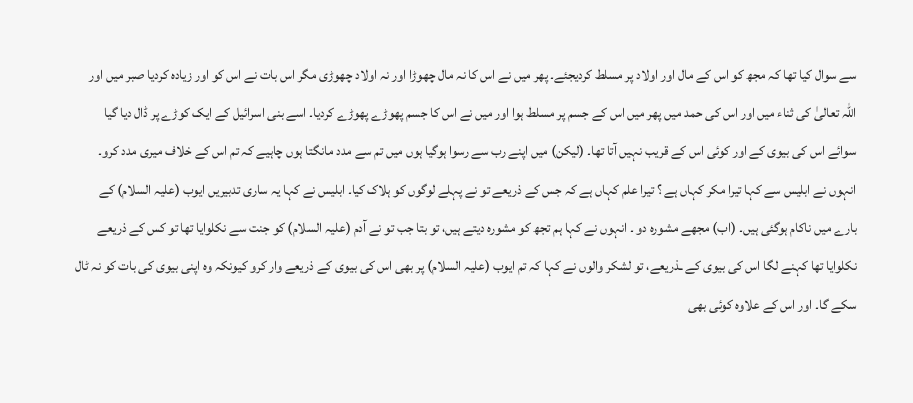سے سوال کیا تھا کہ مجھ کو اس کے مال اور اولاد پر مسلط کردیجئے۔ پھر میں نے اس کا نہ مال چھوڑا اور نہ اولاد چھوڑی مگر اس بات نے اس کو اور زیادہ کردیا صبر میں اور اللہ تعالیٰ کی ثناء میں اور اس کی حمد میں پھر میں اس کے جسم پر مسلط ہوا اور میں نے اس کا جسم پھوڑے پھوڑے کردیا۔ اسے بنی اسرائیل کے ایک کوڑے پر ڈال دیا گیا سوائے اس کی بیوی کے اور کوئی اس کے قریب نہیں آتا تھا۔ (لیکن) میں اپنے رب سے رسوا ہوگیا ہوں میں تم سے مدد مانگتا ہوں چاہیے کہ تم اس کے خلاف میری مدد کرو۔ انہوں نے ابلیس سے کہا تیرا مکر کہاں ہے ؟ تیرا علم کہاں ہے کہ جس کے ذریعے تو نے پہلے لوگوں کو ہلاک کیا۔ ابلیس نے کہا یہ ساری تدبیریں ایوب (علیہ السلام) کے بارے میں ناکام ہوگئی ہیں۔ (اب) مجھے مشورہ دو ۔ انہوں نے کہا ہم تجھ کو مشورہ دیتے ہیں، تو بتا جب تو نے آدم (علیہ السلام) کو جنت سے نکلوایا تھا تو کس کے ذریعے نکلوایا تھا کہنے لگا اس کی بیوی کے ـذریعے، تو لشکر والوں نے کہا کہ تم ایوب (علیہ السلام) پر بھی اس کی بیوی کے ذریعے وار کرو کیونکہ وہ اپنی بیوی کی بات کو نہ ٹال سکے گا۔ اور اس کے علاوہ کوئی بھی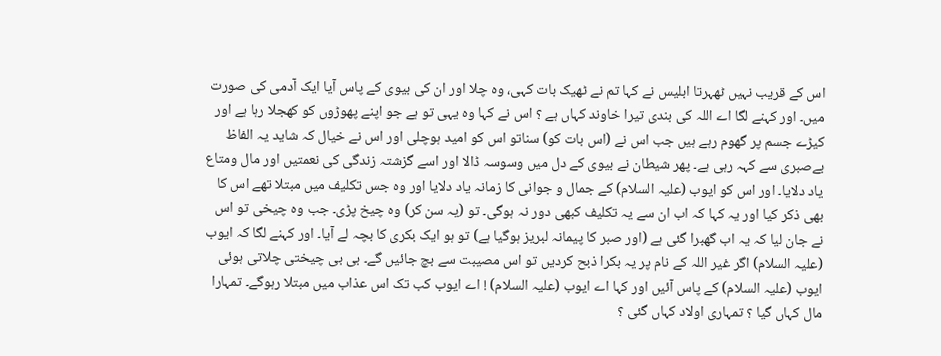اس کے قریب نہیں ٹھہرتا ابلیس نے کہا تم نے ٹھیک بات کہی، وہ چلا اور ان کی بیوی کے پاس آیا ایک آدمی کی صورت میں۔ اور کہنے لگا اے اللہ کی بندی تیرا خاوند کہاں ہے ؟ اس نے کہا وہ یہی تو ہے جو اپنے پھوڑوں کو کھجلا رہا ہے اور کیڑے جسم پر گھوم رہے ہیں جب اس نے (اس بات کو) سناتو اس کو امید ہوچلی اور اس نے خیال کہ شاید یہ الفاظ بےصبری سے کہہ رہی ہے۔ پھر شیطان نے بیوی کے دل میں وسوسہ ڈالا اور اسے گزشتہ زندگی کی نعمتیں اور مال ومتاع یاد دلایا۔ اور اس کو ایوب (علیہ السلام) کے جمال و جوانی کا زمانہ یاد دلایا اور وہ جس تکلیف میں مبتلا تھے اس کا بھی ذکر کیا اور یہ کہا کہ اب ان سے یہ تکلیف کبھی دور نہ ہوگی۔ تو (یہ سن کر) وہ چیخ پڑی۔ جب وہ چیخی تو اس نے جان لیا کہ یہ اب گھبرا گئی ہے (اور صبر کا پیمانہ لبریز ہوگیا ہے) تو ہو ایک بکری کا بچہ لے آیا۔ اور کہنے لگا کہ ایوب (علیہ السلام) اگر غیر اللہ کے نام پر یہ بکرا ذبح کردیں تو اس مصیبت سے بچ جائیں گے۔ بی بی چیختی چلاتی ہوئی ایوب (علیہ السلام) کے پاس آئیں اور کہا اے ایوب (علیہ السلام) ! اے ایوب کب تک اس عذاب میں مبتلا رہوگے۔ تمہارا مال کہاں گیا ؟ تمہاری اولاد کہاں گئی ؟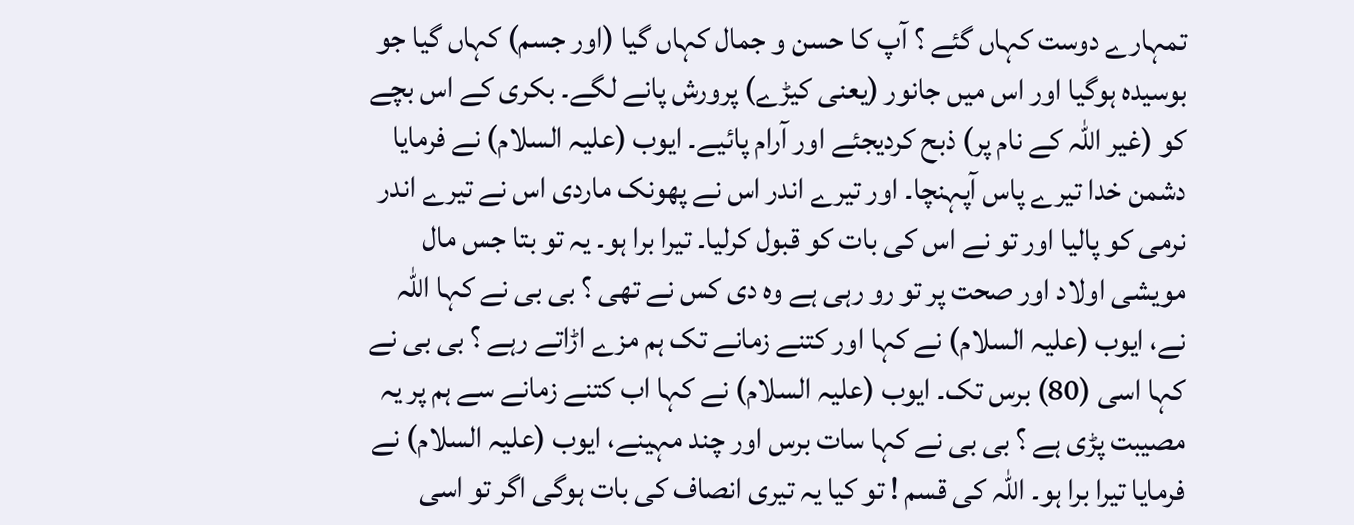تمہارے دوست کہاں گئے ؟ آپ کا حسن و جمال کہاں گیا (اور جسم) کہاں گیا جو بوسیدہ ہوگیا اور اس میں جانور (یعنی کیڑے) پرورش پانے لگے۔ بکری کے اس بچے کو (غیر اللہ کے نام پر) ذبح کردیجئے اور آرام پائیے۔ ایوب (علیہ السلام) نے فرمایا دشمن خدا تیرے پاس آپہنچا۔ اور تیرے اندر اس نے پھونک ماردی اس نے تیرے اندر نرمی کو پالیا اور تو نے اس کی بات کو قبول کرلیا۔ تیرا برا ہو۔ یہ تو بتا جس مال مویشی اولاد اور صحت پر تو رو رہی ہے وہ دی کس نے تھی ؟ بی بی نے کہا اللہ نے، ایوب (علیہ السلام) نے کہا اور کتنے زمانے تک ہم مزے اڑاتے رہے ؟ بی بی نے کہا اسی (80) برس تک۔ ایوب (علیہ السلام) نے کہا اب کتنے زمانے سے ہم پر یہ مصیبت پڑی ہے ؟ بی بی نے کہا سات برس اور چند مہینے، ایوب (علیہ السلام) نے فرمایا تیرا برا ہو۔ اللہ کی قسم ! تو کیا یہ تیری انصاف کی بات ہوگی اگر تو اسی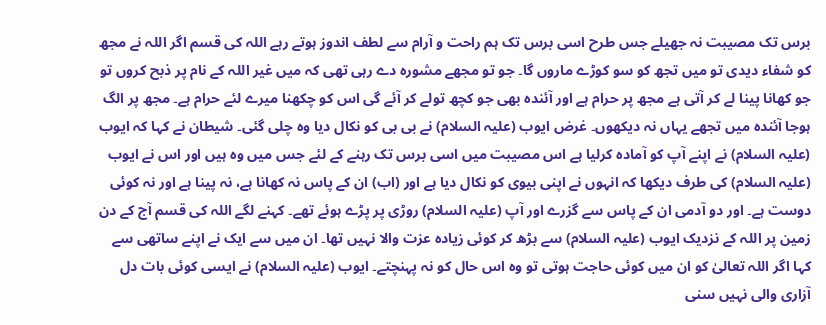برس تک مصیبت نہ جھیلے جس طرح اسی برس تک ہم راحت و آرام سے لطف اندوز ہوتے رہے اللہ کی قسم اگر اللہ نے مجھ کو شفاء دیدی تو میں تجھ کو سو کوڑے ماروں گا۔ جو تو مجھے مشورہ دے رہی تھی کہ میں غیر اللہ کے نام پر ذبح کروں تو جو کھانا پینا لے کر آتی ہے مجھ پر حرام ہے اور آئندہ بھی جو کچھ تولے کر آئے گی اس کو چکھنا میرے لئے حرام ہے۔ مجھ پر الگ ہوجا آئندہ میں تجھے یہاں نہ دیکھوں۔ غرض ایوب (علیہ السلام) نے بی بی کو نکال دیا وہ چلی گئی۔ شیطان نے کہا کہ ایوب (علیہ السلام) نے اپنے آپ کو آمادہ کرلیا ہے اس مصیبت میں اسی برس تک رہنے کے لئے جس میں وہ ہیں اور اس نے ایوب (علیہ السلام) کی طرف دیکھا کہ انہوں نے اپنی بیوی کو نکال دیا ہے اور (اب) ان کے پاس نہ کھانا ہے، نہ پینا ہے اور نہ کوئی دوست ہے۔ اور دو آدمی ان کے پاس سے گزرے اور آپ (علیہ السلام) روڑی پر پڑے ہوئے تھے۔ کہنے لگے اللہ کی قسم آج کے دن زمین پر اللہ کے نزدیک ایوب (علیہ السلام) سے بڑھ کر کوئی زیادہ عزت والا نہیں تھا۔ ان میں سے ایک نے اپنے ساتھی سے کہا اگر اللہ تعالیٰ کو ان میں کوئی حاجت ہوتی تو وہ اس حال کو نہ پہنچتے۔ ایوب (علیہ السلام) نے ایسی کوئی بات دل آزاری والی نہیں سنی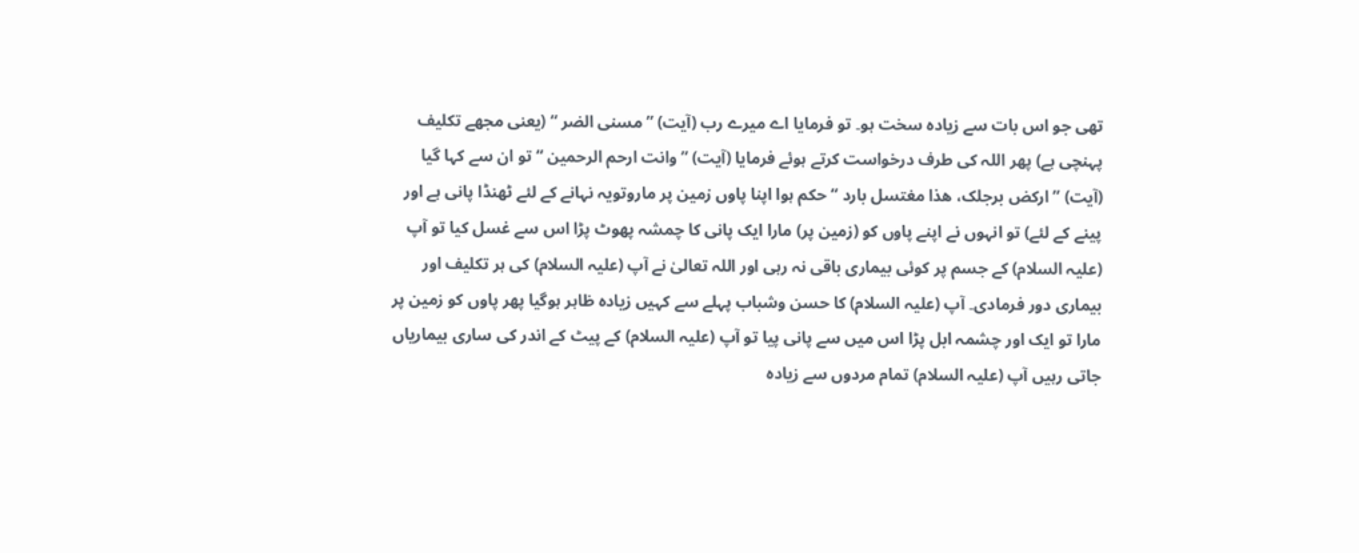تھی جو اس بات سے زیادہ سخت ہو۔ تو فرمایا اے میرے رب (آیت) ” مسنی الضر “ (یعنی مجھے تکلیف پہنچی ہے) پھر اللہ کی طرف درخواست کرتے ہوئے فرمایا (آیت) ” وانت ارحم الرحمین “ تو ان سے کہا گیا (آیت) ” ارکض برجلک، ھذا مغتسل بارد “ حکم ہوا اپنا پاوں زمین پر ماروتویہ نہانے کے لئے ٹھنڈا پانی ہے اور پینے کے لئے) تو انہوں نے اپنے پاوں کو (زمین پر) مارا ایک پانی کا چمشہ پھوٹ پڑا اس سے غسل کیا تو آپ (علیہ السلام) کے جسم پر کوئی بیماری باقی نہ رہی اور اللہ تعالیٰ نے آپ (علیہ السلام) کی ہر تکلیف اور بیماری دور فرمادی۔ آپ (علیہ السلام) کا حسن وشباب پہلے سے کہیں زیادہ ظاہر ہوگیا پھر پاوں کو زمین پر مارا تو ایک اور چشمہ ابل پڑا اس میں سے پانی پیا تو آپ (علیہ السلام) کے پیٹ کے اندر کی ساری بیماریاں جاتی رہیں آپ (علیہ السلام) تمام مردوں سے زیادہ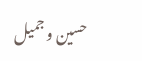حسین و جمیل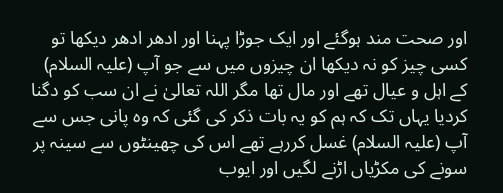اور صحت مند ہوگئے اور ایک جوڑا پہنا اور ادھر ادھر دیکھا تو کسی چیز کو نہ دیکھا ان چیزوں میں سے جو آپ (علیہ السلام) کے اہل و عیال تھے اور مال تھا مگر اللہ تعالیٰ نے ان سب کو دگنا کردیا یہاں تک کہ ہم کو یہ بات ذکر کی گئی کہ وہ پانی جس سے آپ (علیہ السلام) غسل کررہے تھے اس کی چھینٹوں سے سینہ پر سونے کی مکڑیاں اڑنے لگیں اور ایوب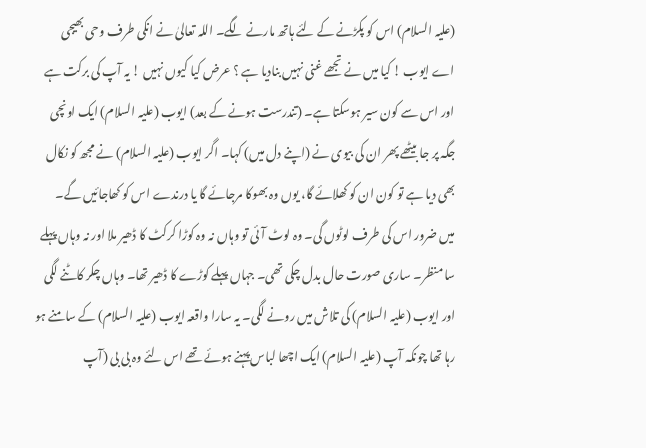(علیہ السلام) اس کو پکڑنے کے لئے ہاتھ مارنے لگے۔ اللہ تعالیٰ نے انکی طرف وحی بھیجی اے ایوب ! کیا میں نے تجھے غنی نہیں بنادیا ہے ؟ عرض کیا کیوں نہیں ! یہ آپ کی برکت ہے اور اس سے کون سیر ہوسکتا ہے۔ (تندرست ہونے کے بعد) ایوب (علیہ السلام) ایک اونچی جگہ پر جا بیٹھے پھر ان کی بیوی نے (اپنے دل میں) کہا۔ اگر ایوب (علیہ السلام) نے مجھ کو نکال بھی دیا ہے تو کون ان کو کھلائے گا، یوں وہ بھوکا مرجائے گا یا درندے اس کو کھاجائیں گے۔ میں ضرور اس کی طرف لوٹوں گی۔ وہ لوٹ آئی تو وہاں نہ وہ کوڑا کرکٹ کا ڈھیر ملا اور نہ وہاں پہلے سا منظر۔ ساری صورت حال بدل چکی تھی۔ جہاں پہلے کوڑے کا ڈھیر تھا۔ وہاں چکر کاٹنے لگی اور ایوب (علیہ السلام) کی تلاش میں رونے لگی۔ یہ سارا واقعہ ایوب (علیہ السلام) کے سامنے ہو رہا تھا چونکہ آپ (علیہ السلام) ایک اچھا لباس پہنے ہوئے تھے اس لئے وہ بی بی (آپ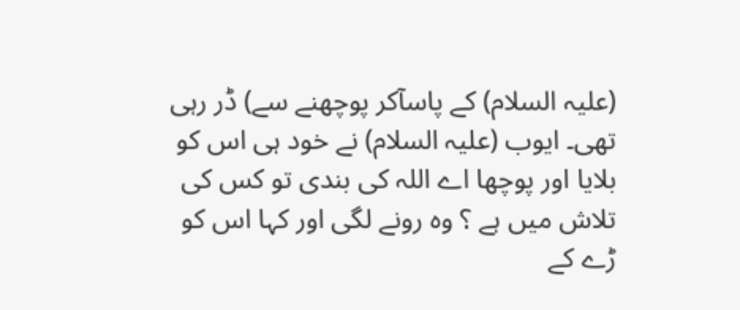(علیہ السلام) کے پاسآکر پوچھنے سے) ڈر رہی تھی۔ ایوب (علیہ السلام) نے خود ہی اس کو بلایا اور پوچھا اے اللہ کی بندی تو کس کی تلاش میں ہے ؟ وہ رونے لگی اور کہا اس کو ڑے کے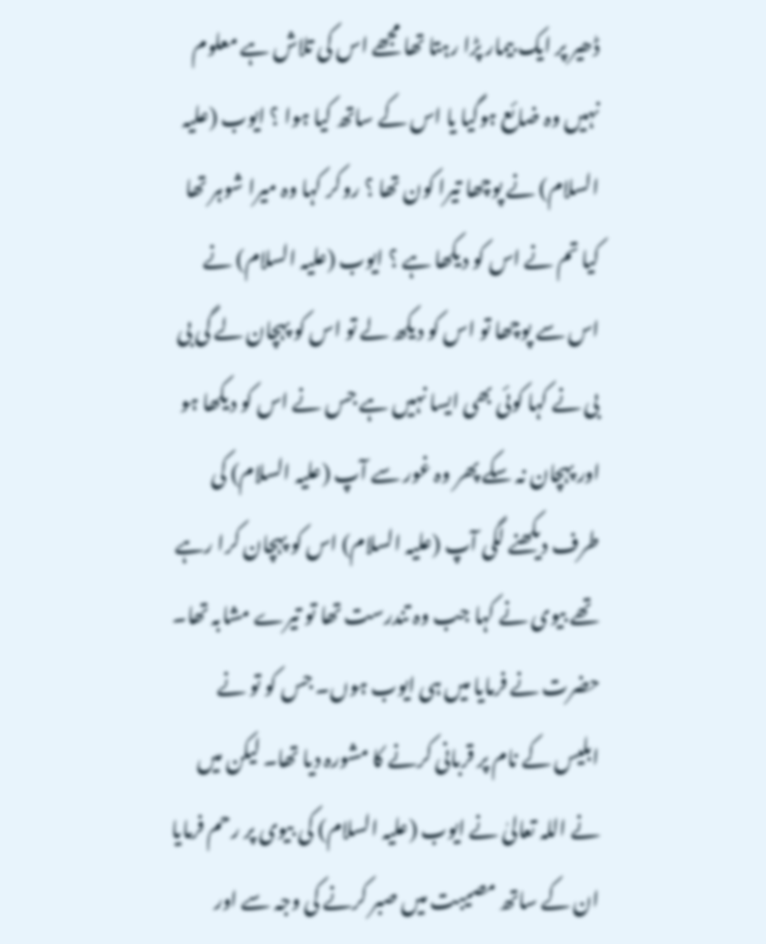ڈھیر پر ایک بیمار پڑا رہتا تھا مجھے اس کی تلاش ہے معلوم نہیں وہ ضائع ہوگیا یا اس کے ساتھ کیا ہوا ؟ ایوب (علیہ السلام) نے پوچھا تیرا کون تھا ؟ روکر کہا وہ میرا شوہر تھا کیا تم نے اس کو دیکھا ہے ؟ ایوب (علیہ السلام) نے اس سے پوچھا تو اس کو دیکھ لے تو اس کو پہچان لے گی بی بی نے کہا کوئی بھی ایسا نہیں ہے جس نے اس کو دیکھا ہو اور پہچان نہ سکے پھر وہ غور سے آپ (علیہ السلام) کی طرف دیکھنے لگی آپ (علیہ السلام) اس کو پہچان کرا رہے تھے بیوی نے کہا جب وہ تندرست تھا تو تیرے مشابہ تھا۔ حضرت نے فرمایا میں ہی ایوب ہوں۔ جس کو تو نے ابلیس کے نام پر قربانی کرنے کا مشورہ دیا تھا۔ لیکن میں نے اللہ تعالیٰ نے ایوب (علیہ السلام) کی بیوی پر رحم فرمایا ان کے ساتھ مصیبت میں صبر کرنے کی وجہ سے اور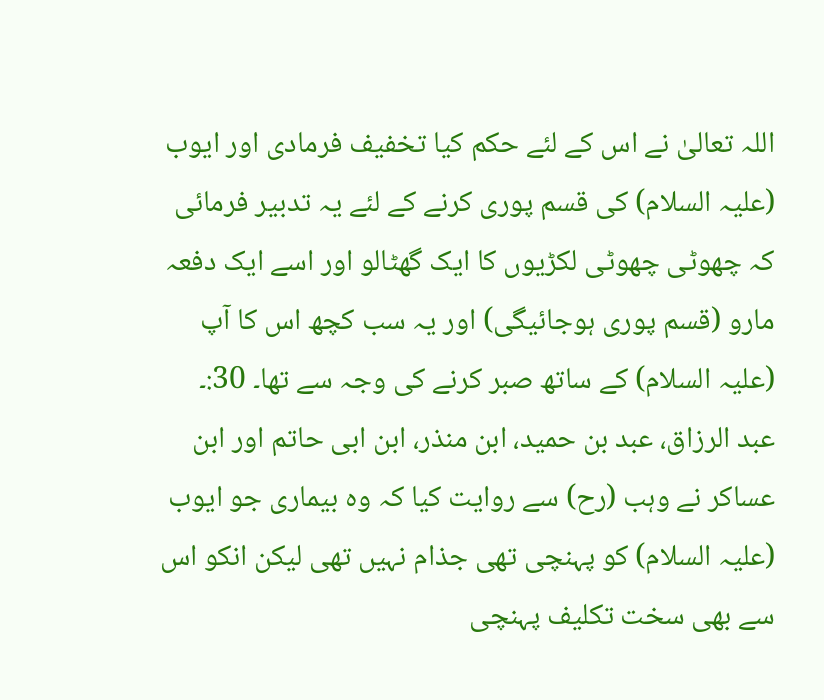اللہ تعالیٰ نے اس کے لئے حکم کیا تخفیف فرمادی اور ایوب (علیہ السلام) کی قسم پوری کرنے کے لئے یہ تدبیر فرمائی کہ چھوٹی چھوٹی لکڑیوں کا ایک گھٹالو اور اسے ایک دفعہ مارو (قسم پوری ہوجائیگی) اور یہ سب کچھ اس کا آپ (علیہ السلام) کے ساتھ صبر کرنے کی وجہ سے تھا۔ 30:۔ عبد الرزاق، عبد بن حمید، ابن منذر، ابن ابی حاتم اور ابن عساکر نے وہب (رح) سے روایت کیا کہ وہ بیماری جو ایوب (علیہ السلام) کو پہنچی تھی جذام نہیں تھی لیکن انکو اس سے بھی سخت تکلیف پہنچی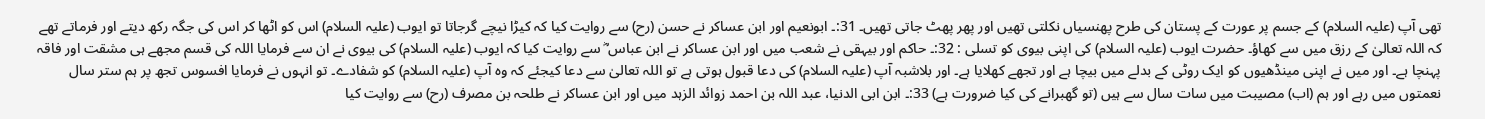تھی آپ (علیہ السلام) کے جسم پر عورت کے پستان کی طرح پھنسیاں نکلتی تھیں اور پھر پھٹ جاتی تھیں۔ 31:۔ ابونعیم اور ابن عساکر نے حسن (رح) سے روایت کیا کہ کیڑا نیچے گرجاتا تو ایوب (علیہ السلام) اس کو اٹھا کر اس کی جگہ رکھ دیتے اور فرماتے تھے کہ اللہ تعالیٰ کے رزق میں سے کھاؤ۔ حضرت ایوب (علیہ السلام) کی اپنی بیوی کو تسلی : 32:۔ حاکم اور بیہقی نے شعب میں اور ابن عساکر نے ابن عباس ؓ سے روایت کیا کہ ایوب (علیہ السلام) کی بیوی نے ان سے فرمایا اللہ کی قسم مجھے ہی مشقت اور فاقہ پہنچا ہے۔ اور میں نے اپنی مینڈھیوں کو ایک روٹی کے بدلے میں بیچا ہے اور تجھے کھلایا ہے۔ اور بلاشبہ آپ (علیہ السلام) کی دعا قبول ہوتی ہے تو اللہ تعالیٰ سے دعا کیجئے کہ وہ آپ (علیہ السلام) کو شفادے۔ تو انہوں نے فرمایا افسوس تجھ پر ہم ستر سال نعمتوں میں رہے اور ہم (اب) مصیبت میں سات سال سے ہیں (تو گھبرانے کی کیا ضرورت ہے) 33:۔ ابن ابی الدنیا، عبد اللہ بن احمد زوائد الزہد میں اور ابن عساکر نے طلحہ بن مصرف (رح) سے روایت کیا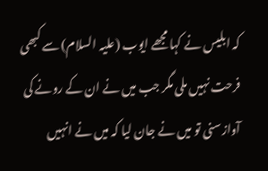کہ ابلیس نے کہا مجھے ایوب (علیہ السلام) سے کبھی فرحت نہیں ملی مگر جب میں نے ان کے رونے کی آوازسنی تو میں نے جان لیا کہ میں نے انہیں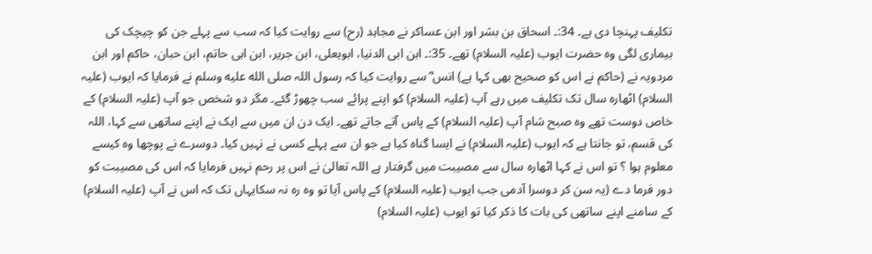تکلیف پہنچا دی ہے۔ 34:۔ اسحاق بن بشر اور ابن عساکر نے مجاہد (رح) سے روایت کیا کہ سب سے پہلے جن کو چیچک کی بیماری لگی وہ حضرت ایوب (علیہ السلام) تھے۔ 35:۔ ابن ابی الدنیا، ابویعلی، ابن جریر، ابن ابی حاتم، ابن حبان، حاکم اور ابن مردویہ نے (حاکم نے اس کو صحیح بھی کہا ہے) انس ؓ سے روایت کیا کہ رسول اللہ صلى الله عليه وسلم نے فرمایا کہ ایوب (علیہ السلام) اٹھارہ سال تک تکلیف میں رہے آپ (علیہ السلام) کو اپنے پرائے سب چھوڑ گئے۔ مگر دو شخص جو آپ (علیہ السلام) کے خاص دوست تھے وہ صبح شام آپ (علیہ السلام) کے پاس آتے جاتے تھے۔ ایک دن ان میں سے ایک نے اپنے ساتھی سے کہا، اللہ کی قسم، تو جانتا ہے کہ ایوب (علیہ السلام) نے ایسا گناہ کیا ہے جو ان سے پہلے کسی نے نہیں کیا۔ دوسرے نے پوچھا وہ کیسے معلوم ہوا ؟ تو اس نے کہا اٹھارہ سال سے مصیبت میں گرفتار ہے اللہ تعالیٰ نے اس پر رحم نہیں فرمایا کہ اس کی مصیبت کو دور فرما دے (یہ سن کر دوسرا آدمی جب ایوب (علیہ السلام) کے پاس آیا تو وہ رہ نہ سکایہاں تک کہ اس نے آپ (علیہ السلام) کے سامنے اپنے ساتھی کی بات کا ذکر کیا تو ایوب (علیہ السلام)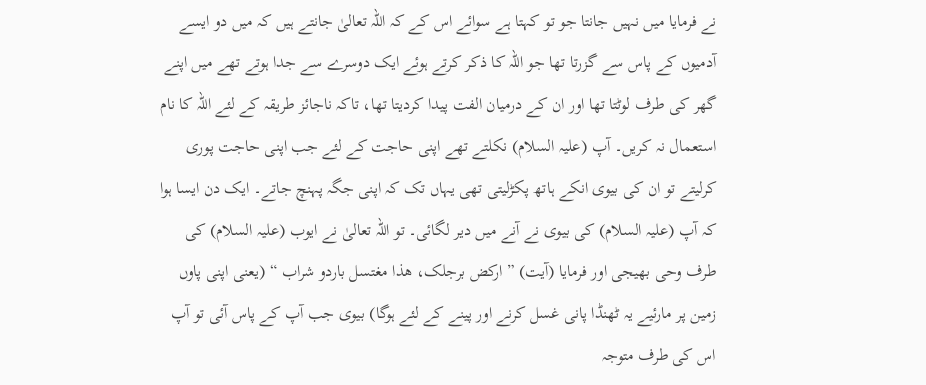نے فرمایا میں نہیں جانتا جو تو کہتا ہے سوائے اس کے کہ اللہ تعالیٰ جانتے ہیں کہ میں دو ایسے آدمیوں کے پاس سے گزرتا تھا جو اللہ کا ذکر کرتے ہوئے ایک دوسرے سے جدا ہوتے تھے میں اپنے گھر کی طرف لوٹتا تھا اور ان کے درمیان الفت پیدا کردیتا تھا، تاکہ ناجائز طریقہ کے لئے اللہ کا نام استعمال نہ کریں۔ آپ (علیہ السلام) نکلتے تھے اپنی حاجت کے لئے جب اپنی حاجت پوری کرلیتے تو ان کی بیوی انکے ہاتھ پکڑلیتی تھی یہاں تک کہ اپنی جگہ پہنچ جاتے۔ ایک دن ایسا ہوا کہ آپ (علیہ السلام) کی بیوی نے آنے میں دیر لگائی۔ تو اللہ تعالیٰ نے ایوب (علیہ السلام) کی طرف وحی بھیجی اور فرمایا (آیت) ” ارکض برجلک، ھذا مغتسل باردو شراب “ (یعنی اپنی پاوں زمین پر مارئیے یہ ٹھنڈا پانی غسل کرنے اور پینے کے لئے ہوگا) بیوی جب آپ کے پاس آئی تو آپ اس کی طرف متوجہ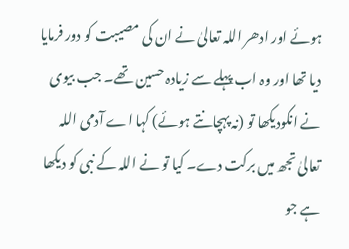ہوئے اور ادھر اللہ تعالیٰ نے ان کی مصیبت کو دور فرمایا دیا تھا اور وہ اب پہلے سے زیادہ حسین تھے۔ جب بیوی نے انکودیکھا تو (نہ پہچانتے ہوئے) کہا اے آدمی اللہ تعالیٰ تجھ میں برکت دے۔ کیا تو نے اللہ کے نبی کو دیکھا ہے جو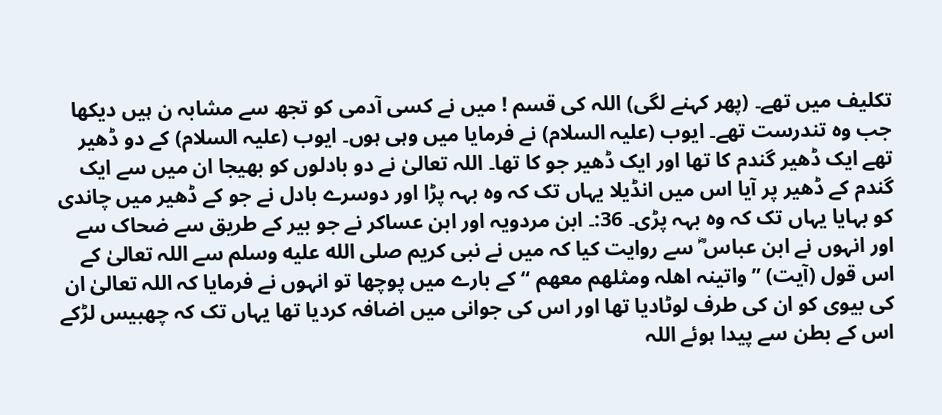تکلیف میں تھے۔ (پھر کہنے لگی) اللہ کی قسم ! میں نے کسی آدمی کو تجھ سے مشابہ ن ہیں دیکھا جب وہ تندرست تھے۔ ایوب (علیہ السلام) نے فرمایا میں وہی ہوں۔ ایوب (علیہ السلام) کے دو ڈھیر تھے ایک ڈھیر گندم کا تھا اور ایک ڈھیر جو کا تھا۔ اللہ تعالیٰ نے دو بادلوں کو بھیجا ان میں سے ایک گندم کے ڈھیر پر آیا اس میں انڈیلا یہاں تک کہ وہ بہہ پڑا اور دوسرے بادل نے جو کے ڈھیر میں چاندی کو بہایا یہاں تک کہ وہ بہہ پڑی۔ 36:۔ ابن مردویہ اور ابن عساکر نے جو بیر کے طریق سے ضحاک سے اور انہوں نے ابن عباس ؓ سے روایت کیا کہ میں نے نبی کریم صلى الله عليه وسلم سے اللہ تعالیٰ کے اس قول (آیت) ” واتینہ اھلہ ومثلھم معھم “ کے بارے میں پوچھا تو انہوں نے فرمایا کہ اللہ تعالیٰ ان کی بیوی کو ان کی طرف لوٹادیا تھا اور اس کی جوانی میں اضافہ کردیا تھا یہاں تک کہ چھبیس لڑکے اس کے بطن سے پیدا ہوئے اللہ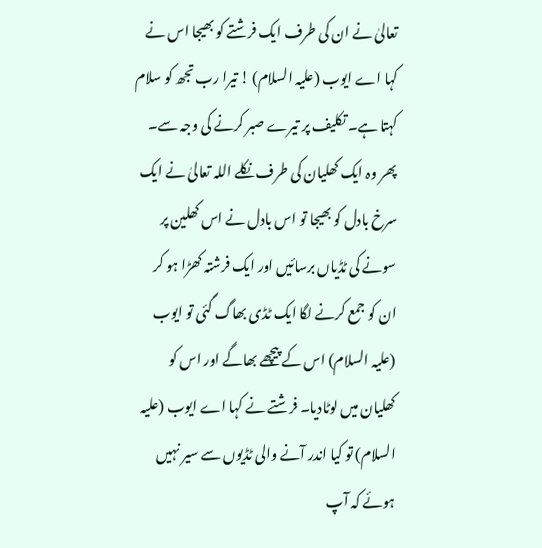تعالیٰ نے ان کی طرف ایک فرشتے کو بھیجا اس نے کہا اے ایوب (علیہ السلام) ! تیرا رب تجھ کو سلام کہتا ہے۔ تکلیف پر تیرے صبر کرنے کی وجہ سے۔ پھر وہ ایک کھلیان کی طرف نکلے اللہ تعالیٰ نے ایک سرخ بادل کو بھیجا تو اس بادل نے اس کھلین پر سونے کی ٹڈیاں برسائیں اور ایک فرشتہ کھڑا ہو کر ان کو جمع کرنے لگا ایک ٹڈی بھاگ گئی تو ایوب (علیہ السلام) اس کے پیچھے بھاگے اور اس کو کھلیان میں لوٹادیا۔ فرشتے نے کہا اے ایوب (علیہ السلام) تو کیا اندر آنے والی ٹڈیوں سے سیر نہیں ہوئے کہ آپ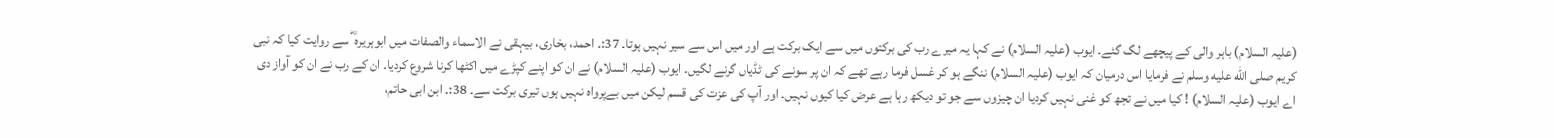(علیہ السلام) باہر والی کے پیچھے لگ گئے۔ ایوب (علیہ السلام) نے کہا یہ میرے رب کی برکتوں میں سے ایک برکت ہے اور میں اس سے سیر نہیں ہوتا۔ 37:۔ احمد، بخاری، بیہقی نے الاسماء والصفات میں ابوہریرہ ؓ سے روایت کیا کہ نبی کریم صلى الله عليه وسلم نے فرمایا اس درمیان کہ ایوب (علیہ السلام) ننگے ہو کر غسل فرما رہے تھے کہ ان پر سونے کی ٹڈیاں گرنے لگیں۔ ایوب (علیہ السلام) نے ان کو اپنے کپڑے میں اکٹھا کرنا شروع کردیا۔ ان کے رب نے ان کو آواز دی اے ایوب (علیہ السلام) ! کیا میں نے تجھ کو غنی نہیں کردیا ان چیزوں سے جو تو دیکھ رہا ہے عرض کیا کیوں نہیں۔ اور آپ کی عزت کی قسم لیکن میں بےپرواہ نہیں ہوں تیری برکت سے۔ 38:۔ ابن ابی حاتم،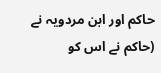حاکم اور ابن مردویہ نے (حاکم نے اس کو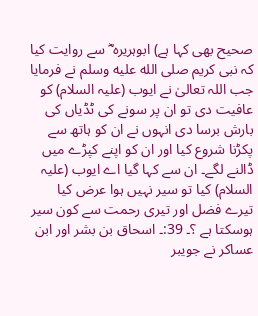صحیح بھی کہا ہے) ابوہریرہ ؓ سے روایت کیا کہ نبی کریم صلى الله عليه وسلم نے فرمایا جب اللہ تعالیٰ نے ایوب (علیہ السلام) کو عافیت دی تو ان پر سونے کی ٹڈیاں کی بارش برسا دی انہوں نے ان کو ہاتھ سے پکڑنا شروع کیا اور ان کو اپنے کپڑے میں ڈالنے لگے۔ ان سے کہا گیا اے ایوب (علیہ السلام) کیا تو سیر نہیں ہوا عرض کیا تیرے فضل اور تیری رحمت سے کون سیر ہوسکتا ہے ؟۔ 39:۔ اسحاق بن بشر اور ابن عساکر نے جویبر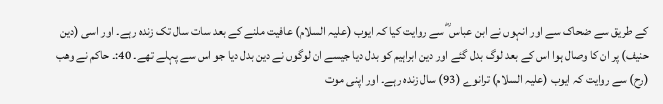کے طریق سے ضحاک سے اور انہوں نے ابن عباس ؓ سے روایت کیا کہ ایوب (علیہ السلام) عافیت ملنے کے بعد سات سال تک زندہ رہے۔ اور اسی (دین حنیف) پر ان کا وصال ہوا اس کے بعد لوگ بدل گئے اور دین ابراہیم کو بدل دیا جیسے ان لوگوں نے دین بدل دیا جو اس سے پہلے تھے۔ 40:۔ حاکم نے وھب (رح) سے روایت کہ ایوب (علیہ السلام) ترانوے (93) سال زندہ رہے۔ اور اپنی موت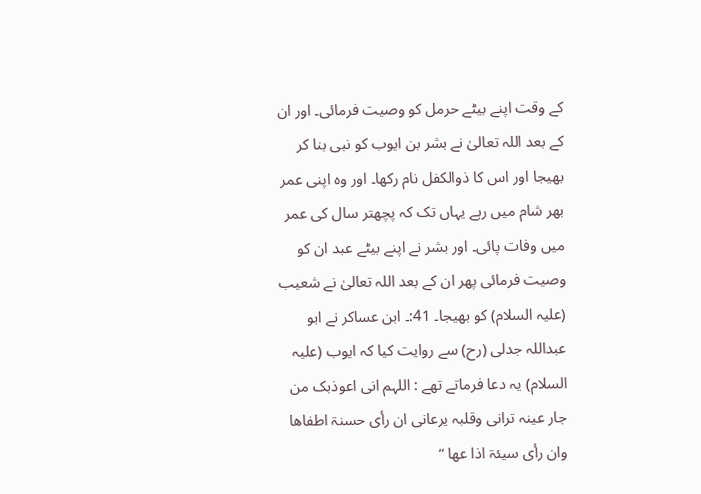کے وقت اپنے بیٹے حرمل کو وصیت فرمائی۔ اور ان کے بعد اللہ تعالیٰ نے بشر بن ایوب کو نبی بنا کر بھیجا اور اس کا ذوالکفل نام رکھا۔ اور وہ اپنی عمر بھر شام میں رہے یہاں تک کہ پچھتر سال کی عمر میں وفات پائی۔ اور بشر نے اپنے بیٹے عبد ان کو وصیت فرمائی پھر ان کے بعد اللہ تعالیٰ نے شعیب (علیہ السلام) کو بھیجا۔ 41:۔ ابن عساکر نے ابو عبداللہ جدلی (رح) سے روایت کیا کہ ایوب (علیہ السلام) یہ دعا فرماتے تھے : اللہم انی اعوذبک من جار عینہ ترانی وقلبہ یرعانی ان رأی حسنۃ اطفاھا وان رأی سیئۃ اذا عھا “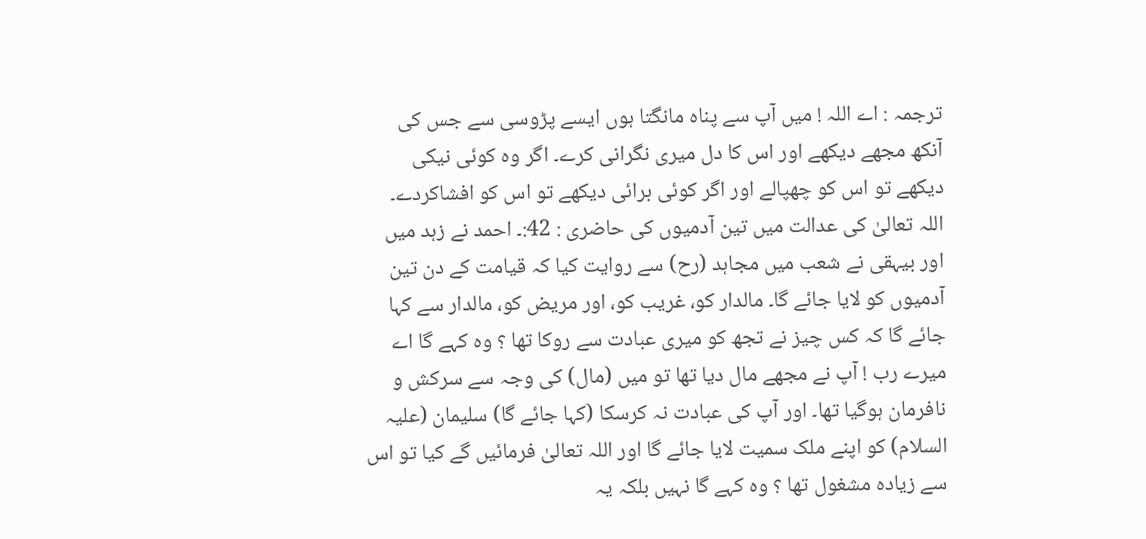ترجمہ : اے اللہ ! میں آپ سے پناہ مانگتا ہوں ایسے پڑوسی سے جس کی آنکھ مجھے دیکھے اور اس کا دل میری نگرانی کرے۔ اگر وہ کوئی نیکی دیکھے تو اس کو چھپالے اور اگر کوئی برائی دیکھے تو اس کو افشاکردے۔ اللہ تعالیٰ کی عدالت میں تین آدمیوں کی حاضری : 42:۔ احمد نے زہد میں اور بیہقی نے شعب میں مجاہد (رح) سے روایت کیا کہ قیامت کے دن تین آدمیوں کو لایا جائے گا۔ مالدار کو، غریب کو، اور مریض کو، مالدار سے کہا جائے گا کہ کس چیز نے تجھ کو میری عبادت سے روکا تھا ؟ وہ کہے گا اے میرے رب ! آپ نے مجھے مال دیا تھا تو میں (مال) کی وجہ سے سرکش و نافرمان ہوگیا تھا۔ اور آپ کی عبادت نہ کرسکا (کہا جائے گا) سلیمان (علیہ السلام) کو اپنے ملک سمیت لایا جائے گا اور اللہ تعالیٰ فرمائیں گے کیا تو اس سے زیادہ مشغول تھا ؟ وہ کہے گا نہیں بلکہ یہ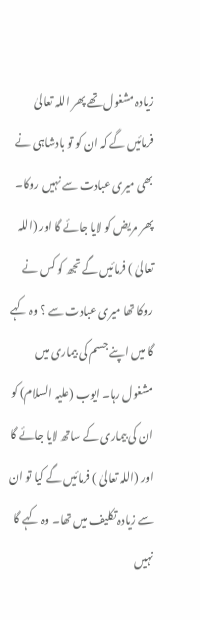زیادہ مشغول تھے پھر اللہ تعالیٰ فرمائیں گے کہ ان کو تو بادشاہی نے بھی میری عبادت سے نہیں روکا۔ پھر مریض کو لایا جائے گا اور (اللہ تعالیٰ ) فرمائیں گے تجھ کو کس نے روکا تھا میری عبادت سے ؟ وہ کہے گا میں اپنے جسم کی بیماری میں مشغول رہا۔ ایوب (علیہ السلام) کو ان کی بیماری کے ساتھ لایا جائے گا اور (اللہ تعالیٰ ) فرمائیں گے کیا تو ان سے زیادہ تکلیف میں تھا۔ وہ کہے گا نہیں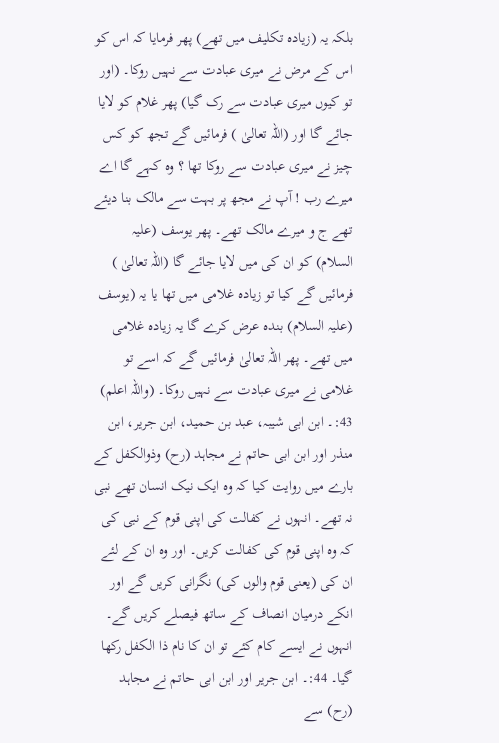بلکہ یہ (زیادہ تکلیف میں تھے) پھر فرمایا کہ اس کو اس کے مرض نے میری عبادت سے نہیں روکا۔ (اور تو کیوں میری عبادت سے رک گیا) پھر غلام کو لایا جائے گا اور (اللہ تعالیٰ ) فرمائیں گے تجھ کو کس چیز نے میری عبادت سے روکا تھا ؟ وہ کہے گا اے میرے رب ! آپ نے مجھ پر بہت سے مالک بنا دیئے تھے ج و میرے مالک تھے۔ پھر یوسف (علیہ السلام) کو ان کی میں لایا جائے گا (اللہ تعالیٰ ) فرمائیں گے کیا تو زیادہ غلامی میں تھا یا یہ (یوسف (علیہ السلام) بندہ عرض کرے گا یہ زیادہ غلامی میں تھے۔ پھر اللہ تعالیٰ فرمائیں گے کہ اسے تو غلامی نے میری عبادت سے نہیں روکا۔ (واللہ اعلم) 43:۔ ابن ابی شیبہ، عبد بن حمید، ابن جریر، ابن منذر اور ابن ابی حاتم نے مجاہد (رح) وذوالکفل کے بارے میں روایت کیا کہ وہ ایک نیک انسان تھے نبی نہ تھے۔ انہوں نے کفالت کی اپنی قوم کے نبی کی کہ وہ اپنی قوم کی کفالت کریں۔ اور وہ ان کے لئے ان کی (یعنی قوم والوں کی) نگرانی کریں گے اور انکے درمیان انصاف کے ساتھ فیصلے کریں گے۔ انہوں نے ایسے کام کئے تو ان کا نام ذا الکفل رکھا گیا۔ 44:۔ ابن جریر اور ابن ابی حاتم نے مجاہد (رح) سے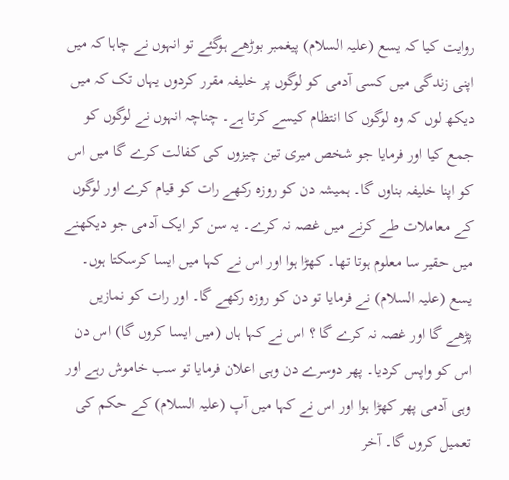روایت کیا کہ یسع (علیہ السلام) پیغمبر بوڑھے ہوگئے تو انہوں نے چاہا کہ میں اپنی زندگی میں کسی آدمی کو لوگوں پر خلیفہ مقرر کردوں یہاں تک کہ میں دیکھ لوں کہ وہ لوگوں کا انتظام کیسے کرتا ہے۔ چناچہ انہوں نے لوگوں کو جمع کیا اور فرمایا جو شخص میری تین چیزوں کی کفالت کرے گا میں اس کو اپنا خلیفہ بناوں گا۔ ہمیشہ دن کو روزہ رکھے رات کو قیام کرے اور لوگوں کے معاملات طے کرنے میں غصہ نہ کرے۔ یہ سن کر ایک آدمی جو دیکھنے میں حقیر سا معلوم ہوتا تھا۔ کھڑا ہوا اور اس نے کہا میں ایسا کرسکتا ہوں۔ یسع (علیہ السلام) نے فرمایا تو دن کو روزہ رکھے گا۔ اور رات کو نمازیں پڑھے گا اور غصہ نہ کرے گا ؟ اس نے کہا ہاں (میں ایسا کروں گا) اس دن اس کو واپس کردیا۔ پھر دوسرے دن وہی اعلان فرمایا تو سب خاموش رہے اور وہی آدمی پھر کھڑا ہوا اور اس نے کہا میں آپ (علیہ السلام) کے حکم کی تعمیل کروں گا۔ آخر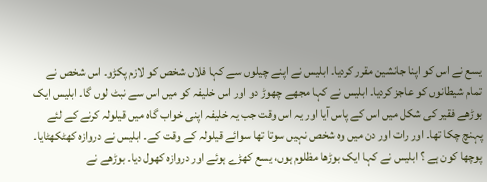یسع نے اس کو اپنا جانشین مقرر کردیا۔ ابلیس نے اپنے چیلوں سے کہا فلاں شخص کو لازم پکڑو۔ اس شخص نے تمام شیطانوں کو عاجز کردیا۔ ابلیس نے کہا مجھے چھوڑ دو اور اس خلیفہ کو میں اس سے نبٹ لوں گا۔ ابلیس ایک بوڑھے فقیر کی شکل میں اس کے پاس آیا اور یہ اس وقت جب یہ خلیفہ اپنی خواب گاہ میں قیلولہ کرنے کے لئے پہنچ چکا تھا۔ اور رات اور دن میں وہ شخص نہیں سوتا تھا سوائے قیلولہ کے وقت کے۔ ابلیس نے دروازہ کھٹکھٹایا۔ پوچھا کون ہے ؟ ابلیس نے کہا ایک بوڑھا مظلوم ہوں، یسع کھڑے ہوئے اور دروازہ کھول دیا۔ بوڑھے نے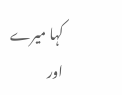کہا میرے اور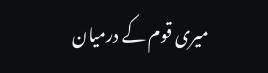میری قوم کے درمیان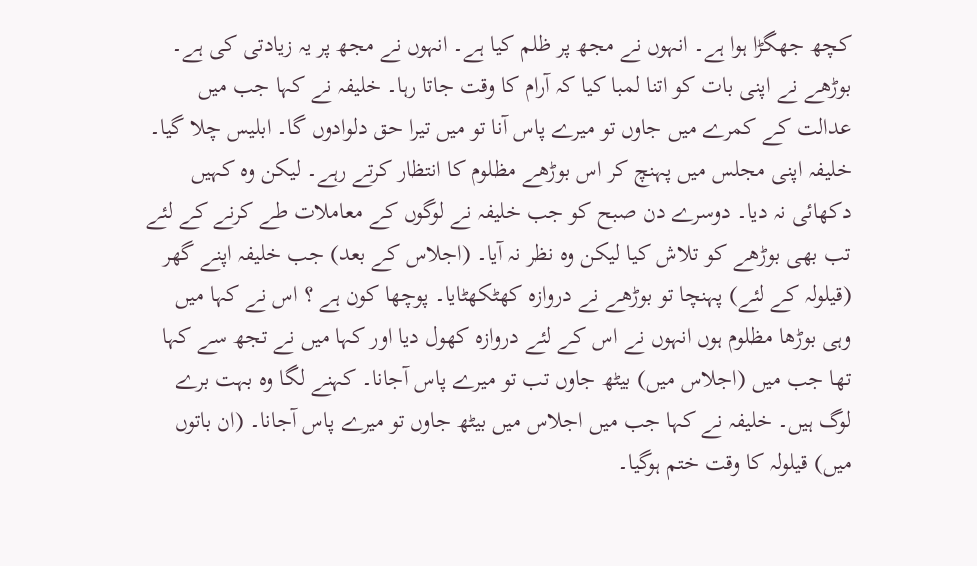کچھ جھگڑا ہوا ہے۔ انہوں نے مجھ پر ظلم کیا ہے۔ انہوں نے مجھ پر یہ زیادتی کی ہے۔ بوڑھے نے اپنی بات کو اتنا لمبا کیا کہ آرام کا وقت جاتا رہا۔ خلیفہ نے کہا جب میں عدالت کے کمرے میں جاوں تو میرے پاس آنا تو میں تیرا حق دلوادوں گا۔ ابلیس چلا گیا۔ خلیفہ اپنی مجلس میں پہنچ کر اس بوڑھے مظلوم کا انتظار کرتے رہے۔ لیکن وہ کہیں دکھائی نہ دیا۔ دوسرے دن صبح کو جب خلیفہ نے لوگوں کے معاملات طے کرنے کے لئے تب بھی بوڑھے کو تلاش کیا لیکن وہ نظر نہ آیا۔ (اجلاس کے بعد) جب خلیفہ اپنے گھر (قیلولہ کے لئے) پہنچا تو بوڑھے نے دروازہ کھٹکھٹایا۔ پوچھا کون ہے ؟ اس نے کہا میں وہی بوڑھا مظلوم ہوں انہوں نے اس کے لئے دروازہ کھول دیا اور کہا میں نے تجھ سے کہا تھا جب میں (اجلاس میں) بیٹھ جاوں تب تو میرے پاس آجانا۔ کہنے لگا وہ بہت برے لوگ ہیں۔ خلیفہ نے کہا جب میں اجلاس میں بیٹھ جاوں تو میرے پاس آجانا۔ (ان باتوں میں) قیلولہ کا وقت ختم ہوگیا۔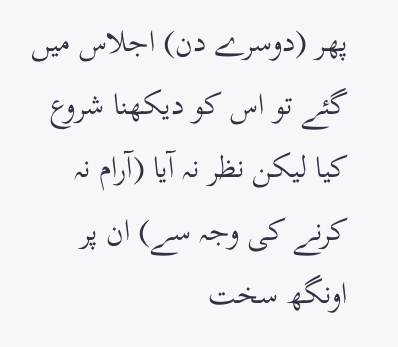پھر (دوسرے دن) اجلاس میں گئے تو اس کو دیکھنا شروع کیا لیکن نظر نہ آیا (آرام نہ کرنے کی وجہ سے) ان پر اونگھ سخت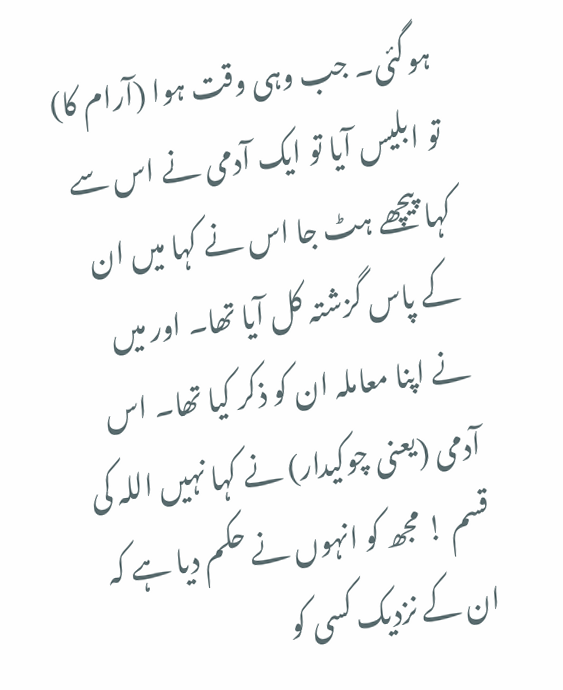ہوگئی۔ جب وہی وقت ہوا (آرام کا) تو ابلیس آیا تو ایک آدمی نے اس سے کہا پیچھے ہٹ جا اس نے کہا میں ان کے پاس گزشتہ کل آیا تھا۔ اور میں نے اپنا معاملہ ان کو ذکر کیا تھا۔ اس آدمی (یعنی چوکیدار) نے کہا نہیں اللہ کی قسم ! مجھ کو انہوں نے حکم دیا ہے کہ ان کے نزدیک کسی کو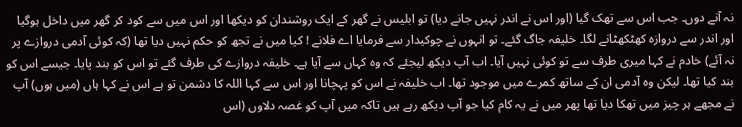نہ آنے دوں۔ جب اس سے تھک گیا (اور اس نے اندر نہیں جانے دیا) تو ابلیس نے گھر کے ایک روشندان کو دیکھا اور اس میں سے کود کر گھر میں داخل ہوگیا اور اندر سے دروازہ کھٹکھٹانے لگا۔ خلیفہ جاگ گئے۔ تو انہوں نے چوکیدار سے فرمایا اے فلانے ! کیا میں نے تجھ کو حکم نہیں دیا تھا (کہ کوئی آدمی دروازے پر نہ آئے) خادم نے کہا میری طرف سے تو کوئی نہیں آیا۔ اب آپ دیکھ لیجئے کہ وہ کہاں سے آیا ہے۔ خلیفہ دروازے کی طرف گئے تو اس کو بند پایا۔ جیسے اس کو بند کیا تھا۔ لیکن وہ آدمی ان کے ساتھ کمرے میں موجود تھا۔ اب خلیفہ نے اس کو پہچانا اور اس سے کہا اللہ کا دشمن تو ہے اس نے کہا ہاں (میں ہوں) آپ نے مجھے ہر چیز میں تھکا دیا تھا پھر میں نے یہ کام کیا جو آپ دیکھ رہے ہیں تاکہ میں آپ کو غصہ دلاوں (اس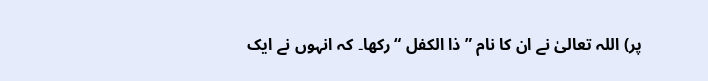پر) اللہ تعالیٰ نے ان کا نام ” ذا الکفل “ رکھا۔ کہ انہوں نے ایک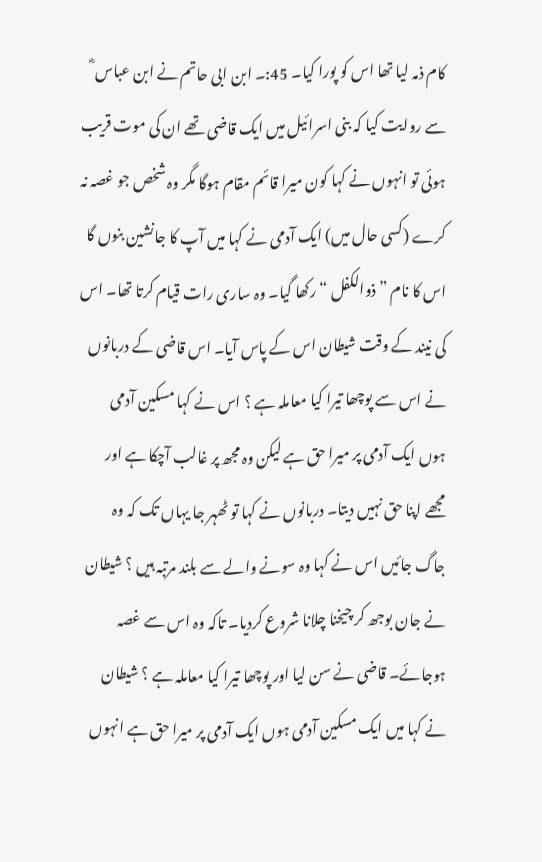کام ذمہ لیا تھا اس کو پورا کیا۔ 45:۔ ابن ابی حاتم نے ابن عباس ؓ سے روایت کیا کہ بنی اسرائیل میں ایک قاضی تھے ان کی موت قریب ہوئی تو انہوں نے کہا کون میرا قائم مقام ہوگا مگر وہ شخص جو غصہ نہ کرے (کسی حال میں) ایک آدمی نے کہا میں آپ کا جانشین بنوں گا اس کا نام ” ذوالکفل “ رکھا گیا۔ وہ ساری رات قیام کرتا تھا۔ اس کی نیند کے وقت شیطان اس کے پاس آیا۔ اس قاضی کے دربانوں نے اس سے پوچھا تیرا کیا معاملہ ہے ؟ اس نے کہا مسکین آدمی ہوں ایک آدمی پر میرا حق ہے لیکن وہ مجھ پر غالب آچکا ہے اور مجھے اپنا حق نہیں دیتا۔ دربانوں نے کہا تو ٹھہر جا یہاں تک کہ وہ جاگ جائیں اس نے کہا وہ سونے والے سے بلند مرتبہ ہیں ؟ شیطان نے جان بوجھ کر چیخنا چلانا شروع کردیا۔ تاکہ وہ اس سے غصہ ہوجائے۔ قاضی نے سن لیا اور پوچھا تیرا کیا معاملہ ہے ؟ شیطان نے کہا میں ایک مسکین آدمی ہوں ایک آدمی پر میرا حق ہے انہوں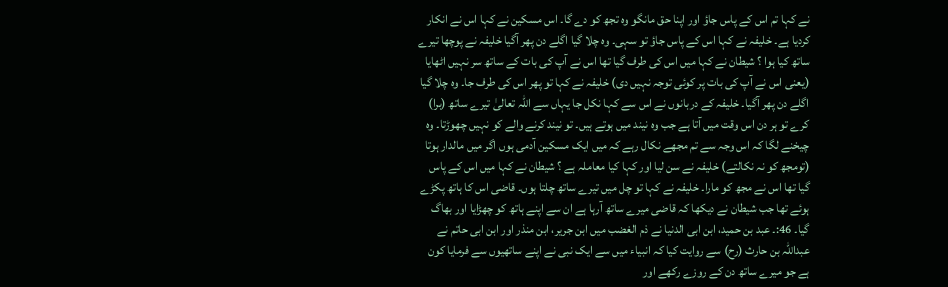نے کہا تم اس کے پاس جاؤ اور اپنا حق مانگو وہ تجھ کو دے گا۔ اس مسکین نے کہا اس نے انکار کردیا ہے۔ خلیفہ نے کہا اس کے پاس جاؤ تو سہی۔ وہ چلا گیا اگلے دن پھر آگیا خلیفہ نے پوچھا تیرے ساتھ کیا ہوا ؟ شیطان نے کہا میں اس کی طرف گیا تھا اس نے آپ کی بات کے ساتھ سر نہیں اٹھایا (یعنی اس نے آپ کی بات پر کوئی توجہ نہیں دی) خلیفہ نے کہا تو پھر اس کی طرف جا۔ وہ چلا گیا اگلے دن پھر آگیا۔ خلیفہ کے دربانوں نے اس سے کہا نکل جا یہاں سے اللہ تعالیٰ تیرے ساتھ (برا) کرے تو ہر دن اس وقت میں آتا ہے جب وہ نیند میں ہوتے ہیں۔ تو نیند کرنے والے کو نہیں چھوڑتا۔ وہ چیخنے لگا کہ اس وجہ سے تم مجھے نکال رہے کہ میں ایک مسکین آدمی ہوں اگر میں مالدار ہوتا (تومجھ کو نہ نکالتے) خلیفہ نے سن لیا اور کہا کیا معاملہ ہے ؟ شیطان نے کہا میں اس کے پاس گیا تھا اس نے مجھ کو مارا۔ خلیفہ نے کہا تو چل میں تیرے ساتھ چلتا ہوں۔ قاضی اس کا ہاتھ پکڑے ہوئے تھا جب شیطان نے دیکھا کہ قاضی میرے ساتھ آرہا ہے ان سے اپنے ہاتھ کو چھڑایا اور بھاگ گیا۔ 46:۔ عبد بن حمید، ابن ابی الدنیا نے ذم الغضب میں ابن جریر، ابن منذر اور ابن ابی حاتم نے عبداللہ بن حارث (رح) سے روایت کیا کہ انبیاء میں سے ایک نبی نے اپنے ساتھیوں سے فرمایا کون ہے جو میرے ساتھ دن کے روزے رکھے اور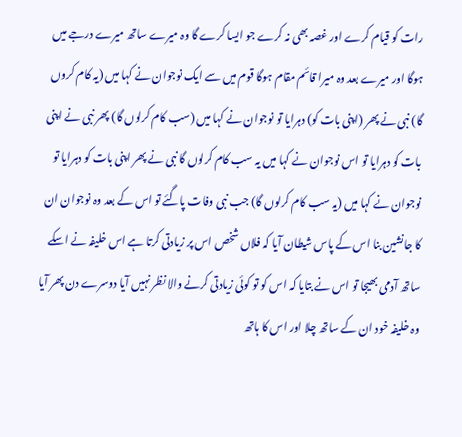رات کو قیام کرے اور غصہ بھی نہ کرے جو ایسا کرے گا وہ میرے ساتھ میرے درجے میں ہوگا اور میرے بعد وہ میرا قائم مقام ہوگا قوم میں سے ایک نوجوان نے کہا میں (یہ کام کروں گا) نبی نے پھر (اپنی بات کو) دہرایا تو نوجوان نے کہا میں (سب کام کرلوں گا) پھر نبی نے اپنی بات کو دہرایا تو اس نوجوان نے کہا میں یہ سب کام کرلوں گا نبی نے پھر اپنی بات کو دہرایا تو نوجوان نے کہا میں (یہ سب کام کرلوں گا) جب نبی وفات پاگئے تو اس کے بعد وہ نوجوان ان کا جانشین بنا اس کے پاس شیطان آیا کہ فلاں شخص اس پر زیادتی کرتا ہے اس خلیفہ نے اسکے ساتھ آدمی بھیجا تو اس نے بتایا کہ اس کو تو کوئی زیادتی کرنے والا نظر نہیں آیا دوسرے دن پھر آیا وہ خلیفہ خود ان کے ساتھ چلا اور اس کا ہاتھ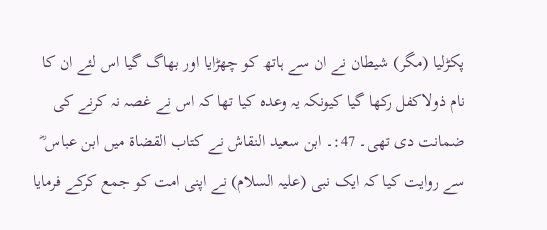پکڑلیا (مگر) شیطان نے ان سے ہاتھ کو چھڑایا اور بھاگ گیا اس لئے ان کا نام ذولاکفل رکھا گیا کیونکہ یہ وعدہ کیا تھا کہ اس نے غصہ نہ کرنے کی ضمانت دی تھی۔ 47:۔ ابن سعید النقاش نے کتاب القضاۃ میں ابن عباس ؓ سے روایت کیا کہ ایک نبی (علیہ السلام) نے اپنی امت کو جمع کرکے فرمایا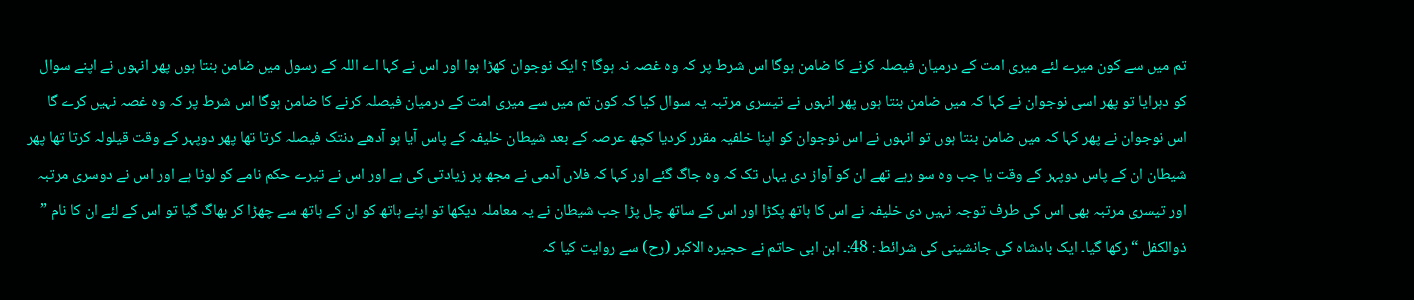تم میں سے کون میرے لئے میری امت کے درمیان فیصلہ کرنے کا ضامن ہوگا اس شرط پر کہ وہ غصہ نہ ہوگا ؟ ایک نوجوان کھڑا ہوا اور اس نے کہا اے اللہ کے رسول میں ضامن بنتا ہوں پھر انہوں نے اپنے سوال کو دہرایا تو پھر اسی نوجوان نے کہا کہ میں ضامن بنتا ہوں پھر انہوں نے تیسری مرتبہ یہ سوال کیا کہ کون تم میں سے میری امت کے درمیان فیصلہ کرنے کا ضامن ہوگا اس شرط پر کہ وہ غصہ نہیں کرے گا اس نوجوان نے پھر کہا کہ میں ضامن بنتا ہوں تو انہوں نے اس نوجوان کو اپنا خلفیہ مقرر کردیا کچھ عرصہ کے بعد شیطان خلیفہ کے پاس آیا ہو آدھے دنتک فیصلہ کرتا تھا پھر دوپہر کے وقت قیلولہ کرتا تھا پھر شیطان ان کے پاس دوپہر کے وقت یا جب وہ سو رہے تھے ان کو آواز دی یہاں تک کہ وہ جاگ گئے اور کہا کہ فلاں آدمی نے مجھ پر زیادتی کی ہے اور اس نے تیرے حکم نامے کو لوٹا ہے اور اس نے دوسری مرتبہ اور تیسری مرتبہ بھی اس کی طرف توجہ نہیں دی خلیفہ نے اس کا ہاتھ پکڑا اور اس کے ساتھ چل پڑا جب شیطان نے یہ معاملہ دیکھا تو اپنے ہاتھ کو ان کے ہاتھ سے چھڑا کر بھاگ گیا تو اس کے لئے ان کا نام ” ذوالکفل “ رکھا گیا۔ ایک بادشاہ کی جانشینی کی شرائط : 48:۔ ابن ابی حاتم نے حجیرہ الاکبر (رح) سے روایت کیا کہ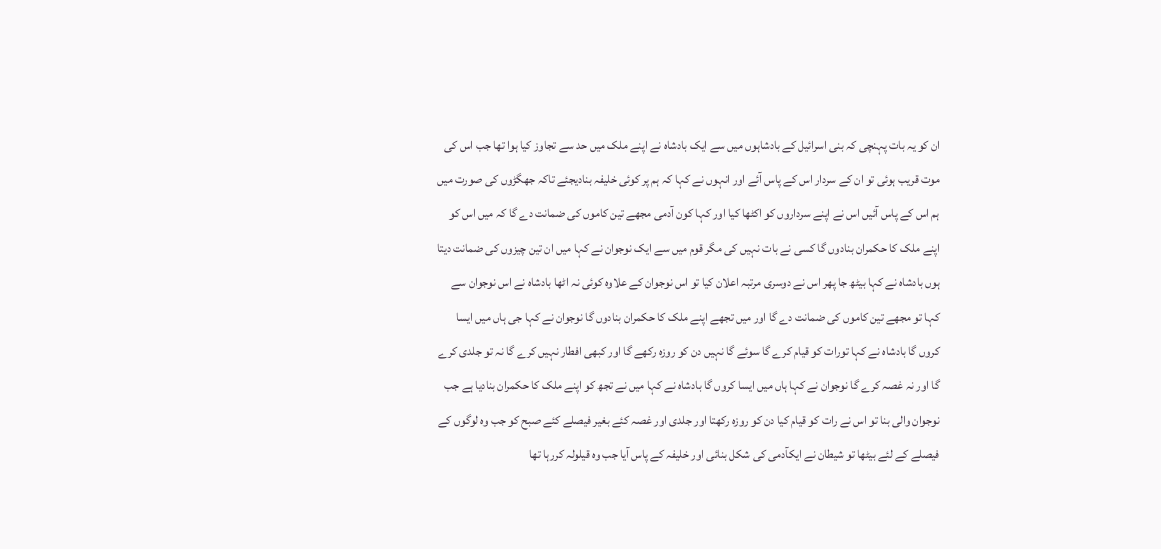ان کو یہ بات پہنچی کہ بنی اسرائیل کے بادشاہوں میں سے ایک بادشاہ نے اپنے ملک میں حد سے تجاوز کیا ہوا تھا جب اس کی موت قریب ہوئی تو ان کے سردار اس کے پاس آئے اور انہوں نے کہا کہ ہم پر کوئی خلیفہ بنادیجئے تاکہ جھگڑوں کی صورت میں ہم اس کے پاس آئیں اس نے اپنے سرداروں کو اکٹھا کیا اور کہا کون آدمی مجھے تین کاموں کی ضمانت دے گا کہ میں اس کو اپنے ملک کا حکمران بنادوں گا کسی نے بات نہیں کی مگر قوم میں سے ایک نوجوان نے کہا میں ان تین چیزوں کی ضمانت دیتا ہوں بادشاہ نے کہا بیٹھ جا پھر اس نے دوسری مرتبہ اعلان کیا تو اس نوجوان کے علاوہ کوئی نہ اٹھا بادشاہ نے اس نوجوان سے کہا تو مجھے تین کاموں کی ضمانت دے گا اور میں تجھے اپنے ملک کا حکمران بنادوں گا نوجوان نے کہا جی ہاں میں ایسا کروں گا بادشاہ نے کہا تورات کو قیام کرے گا سوئے گا نہیں دن کو روزہ رکھے گا اور کبھی افطار نہیں کرے گا نہ تو جلدی کرے گا اور نہ غصہ کرے گا نوجوان نے کہا ہاں میں ایسا کروں گا بادشاہ نے کہا میں نے تجھ کو اپنے ملک کا حکمران بنادیا ہے جب نوجوان والی بنا تو اس نے رات کو قیام کیا دن کو روزہ رکھتا اور جلدی اور غصہ کئے بغیر فیصلے کئے صبح کو جب وہ لوگوں کے فیصلے کے لئے بیٹھا تو شیطان نے ایکآدمی کی شکل بنائی اور خلیفہ کے پاس آیا جب وہ قیلولہ کررہا تھا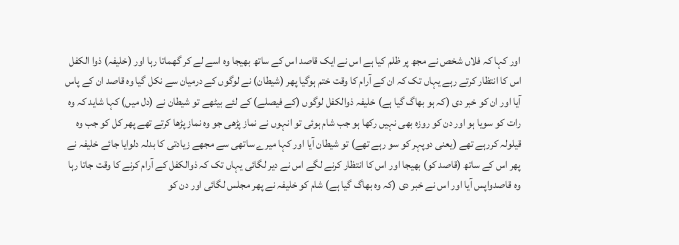اور کہا کہ فلاں شخص نے مجھ پر ظلم کیا ہے اس نے ایک قاصد اس کے ساتھ بھیجا وہ اسے لے کر گھماتا رہا اور (خلیفہ) ذوا الکفل اس کا انتظار کرتے رہے یہاں تک کہ ان کے آرام کا وقت ختم ہوگیا پھر (شیطان) نے لوگوں کے درمیان سے نکل گیا وہ قاصد ان کے پاس آیا اور ان کو خبر دی (کہ ہو بھاگ گیا ہے) خلیفہ ذوالکفل لوگوں (کے فیصلے) کے لئے بیٹھے تو شیطان نے (دل میں) کہا شاید کہ وہ رات کو سویا ہو اور دن کو روزہ بھی نہیں رکھا ہو جب شام ہوئی تو انہوں نے نماز پڑھی جو وہ نماز پڑھا کرتے تھے پھر کل کو جب وہ قیلولہ کررہے تھے (یعنی دوپہر کو سو رہے تھے) تو شیطان آیا اور کہا میرے ساتھی سے مجھے زیادتی کا بدلہ دلوایا جائے خلیفہ نے پھر اس کے ساتھ (قاصد کو) بھیجا اور اس کا انتظار کرنے لگے اس نے دیر لگائی یہاں تک کہ ذوالکفل کے آرام کرنے کا وقت جاتا رہا وہ قاصدواپس آیا اور اس نے خبر دی (کہ وہ بھاگ گیا ہے) شام کو خلیفہ نے پھر مجلس لگائی اور دن کو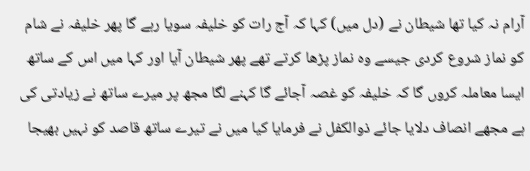آرام نہ کیا تھا شیطان نے (دل میں) کہا کہ آج رات کو خلیفہ سویا رہے گا پھر خلیفہ نے شام کو نماز شروع کردی جیسے وہ نماز پڑھا کرتے تھے پھر شیطان آیا اور کہا میں اس کے ساتھ ایسا معاملہ کروں گا کہ خلیفہ کو غصہ آجائے گا کہنے لگا مجھ پر میرے ساتھ نے زیادتی کی ہے مجھے انصاف دلایا جائے ذوالکفل نے فرمایا کیا میں نے تیرے ساتھ قاصد کو نہیں بھیجا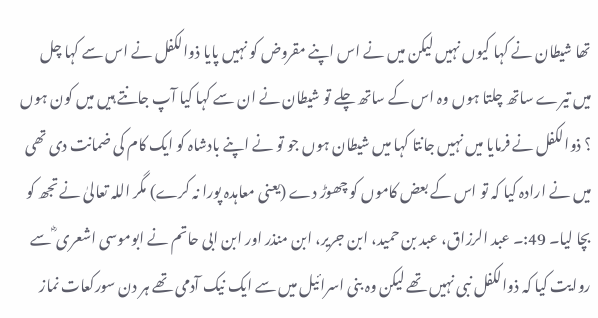تھا شیطان نے کہا کیوں نہیں لیکن میں نے اس اپنے مقروض کو نہیں پایا ذوالکفل نے اس سے کہا چل میں تیرے ساتھ چلتا ہوں وہ اس کے ساتھ چلے تو شیطان نے ان سے کہا کیا آپ جانتے ہیں میں کون ہوں ؟ ذوالکفل نے فرمایا میں نہیں جانتا کہا میں شیطان ہوں جو تو نے اپنے بادشاہ کو ایک کام کی ضمانت دی تھی میں نے ارادہ کیا کہ تو اس کے بعض کاموں کو چھوڑ دے (یعنی معاہدہ پورا نہ کرے) مگر اللہ تعالیٰ نے تجھ کو بچا لیا۔ 49:۔ عبد الرزاق، عبد بن حمید، ابن جریر، ابن منذر اور ابن ابی حاتم نے ابوموسی اشعری ؓ سے روایت کیا کہ ذوالکفل نبی نہیں تھے لیکن وہ بنی اسرائیل میں سے ایک نیک آدمی تھے ہر دن سورکعات نماز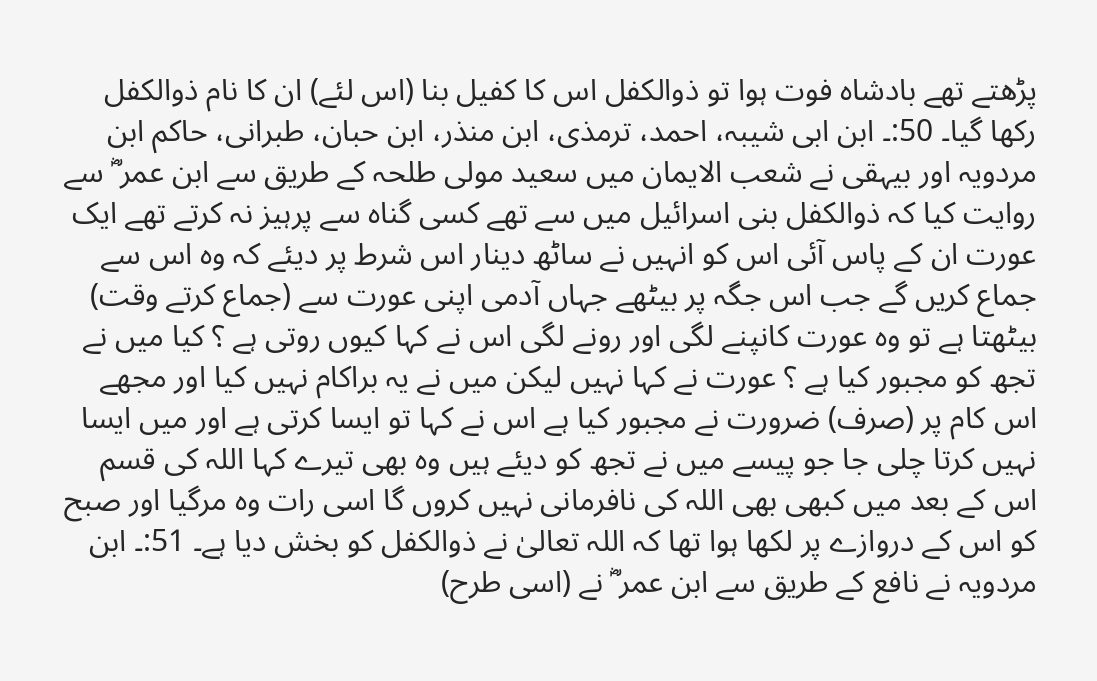پڑھتے تھے بادشاہ فوت ہوا تو ذوالکفل اس کا کفیل بنا (اس لئے) ان کا نام ذوالکفل رکھا گیا۔ 50:۔ ابن ابی شیبہ، احمد، ترمذی، ابن منذر، ابن حبان، طبرانی، حاکم ابن مردویہ اور بیہقی نے شعب الایمان میں سعید مولی طلحہ کے طریق سے ابن عمر ؓ سے روایت کیا کہ ذوالکفل بنی اسرائیل میں سے تھے کسی گناہ سے پرہیز نہ کرتے تھے ایک عورت ان کے پاس آئی اس کو انہیں نے ساٹھ دینار اس شرط پر دیئے کہ وہ اس سے جماع کریں گے جب اس جگہ پر بیٹھے جہاں آدمی اپنی عورت سے (جماع کرتے وقت) بیٹھتا ہے تو وہ عورت کانپنے لگی اور رونے لگی اس نے کہا کیوں روتی ہے ؟ کیا میں نے تجھ کو مجبور کیا ہے ؟ عورت نے کہا نہیں لیکن میں نے یہ براکام نہیں کیا اور مجھے اس کام پر (صرف) ضرورت نے مجبور کیا ہے اس نے کہا تو ایسا کرتی ہے اور میں ایسا نہیں کرتا چلی جا جو پیسے میں نے تجھ کو دیئے ہیں وہ بھی تیرے کہا اللہ کی قسم اس کے بعد میں کبھی بھی اللہ کی نافرمانی نہیں کروں گا اسی رات وہ مرگیا اور صبح کو اس کے دروازے پر لکھا ہوا تھا کہ اللہ تعالیٰ نے ذوالکفل کو بخش دیا ہے۔ 51:۔ ابن مردویہ نے نافع کے طریق سے ابن عمر ؓ نے (اسی طرح)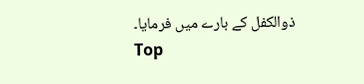ذوالکفل کے بارے میں فرمایا۔
Top